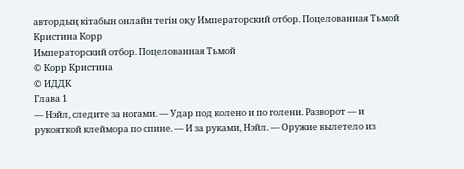автордың кітабын онлайн тегін оқу Императорский отбор. Поцелованная Тьмой
Кристина Корр
Императорский отбор. Поцелованная Тьмой
© Корр Кристина
© ИДДК
Глава 1
— Нэйл, следите за ногами. — Удар под колено и по голени. Разворот — и рукояткой клеймора по спине. — И за руками, Нэйл. — Оружие вылетело из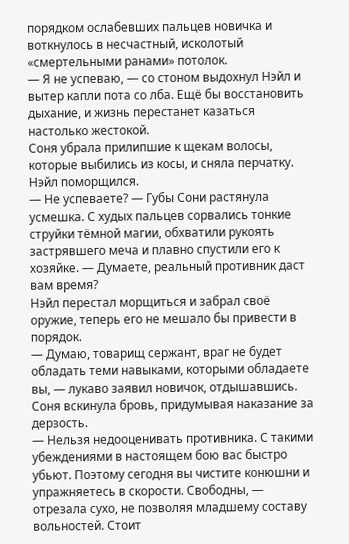порядком ослабевших пальцев новичка и воткнулось в несчастный, исколотый «смертельными ранами» потолок.
— Я не успеваю, — со стоном выдохнул Нэйл и вытер капли пота со лба. Ещё бы восстановить дыхание, и жизнь перестанет казаться настолько жестокой.
Соня убрала прилипшие к щекам волосы, которые выбились из косы, и сняла перчатку. Нэйл поморщился.
— Не успеваете? — Губы Сони растянула усмешка. С худых пальцев сорвались тонкие струйки тёмной магии, обхватили рукоять застрявшего меча и плавно спустили его к хозяйке. — Думаете, реальный противник даст вам время?
Нэйл перестал морщиться и забрал своё оружие, теперь его не мешало бы привести в порядок.
— Думаю, товарищ сержант, враг не будет обладать теми навыками, которыми обладаете вы, — лукаво заявил новичок, отдышавшись.
Соня вскинула бровь, придумывая наказание за дерзость.
— Нельзя недооценивать противника. С такими убеждениями в настоящем бою вас быстро убьют. Поэтому сегодня вы чистите конюшни и упражняетесь в скорости. Свободны, — отрезала сухо, не позволяя младшему составу вольностей. Стоит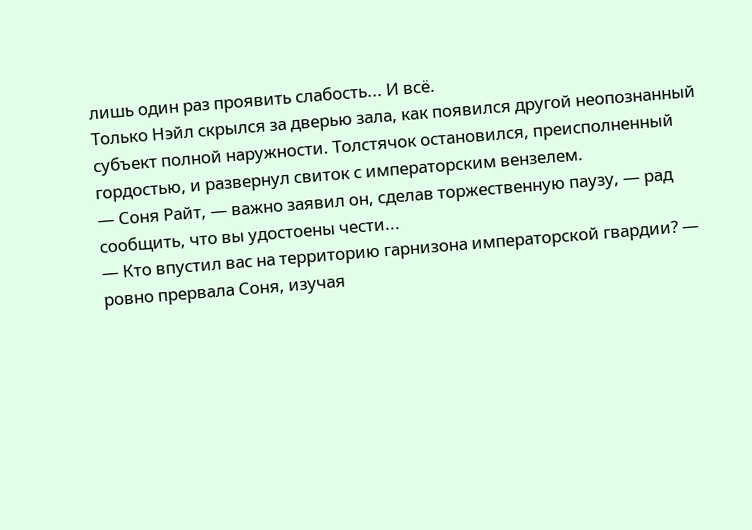лишь один раз проявить слабость... И всё.
Только Нэйл скрылся за дверью зала, как появился другой неопознанный субъект полной наружности. Толстячок остановился, преисполненный гордостью, и развернул свиток с императорским вензелем.
— Соня Райт, — важно заявил он, сделав торжественную паузу, — рад сообщить, что вы удостоены чести...
— Кто впустил вас на территорию гарнизона императорской гвардии? — ровно прервала Соня, изучая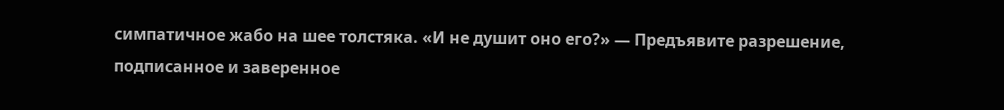симпатичное жабо на шее толстяка. «И не душит оно его?» — Предъявите разрешение, подписанное и заверенное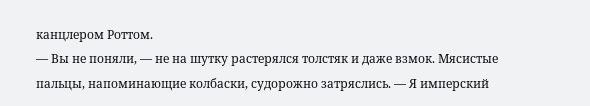канцлером Роттом.
— Вы не поняли, — не на шутку растерялся толстяк и даже взмок. Мясистые пальцы, напоминающие колбаски, судорожно затряслись. — Я имперский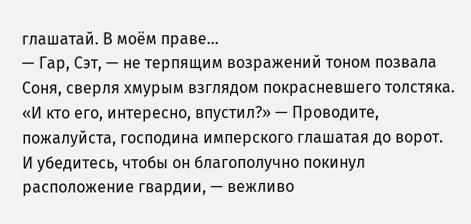глашатай. В моём праве...
— Гар, Сэт, — не терпящим возражений тоном позвала Соня, сверля хмурым взглядом покрасневшего толстяка. «И кто его, интересно, впустил?» — Проводите, пожалуйста, господина имперского глашатая до ворот. И убедитесь, чтобы он благополучно покинул расположение гвардии, — вежливо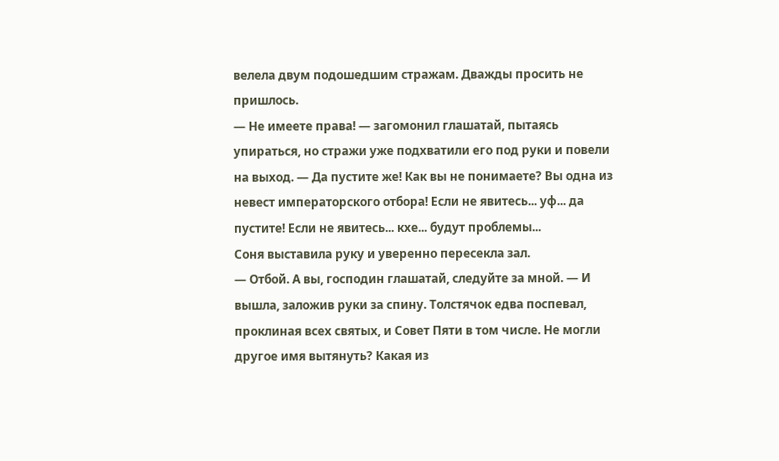велела двум подошедшим стражам. Дважды просить не пришлось.
— Не имеете права! — загомонил глашатай, пытаясь упираться, но стражи уже подхватили его под руки и повели на выход. — Да пустите же! Как вы не понимаете? Вы одна из невест императорского отбора! Если не явитесь... уф... да пустите! Если не явитесь... кхе... будут проблемы...
Соня выставила руку и уверенно пересекла зал.
— Отбой. А вы, господин глашатай, следуйте за мной. — И вышла, заложив руки за спину. Толстячок едва поспевал, проклиная всех святых, и Совет Пяти в том числе. Не могли другое имя вытянуть? Какая из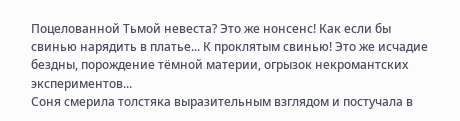Поцелованной Тьмой невеста? Это же нонсенс! Как если бы свинью нарядить в платье... К проклятым свинью! Это же исчадие бездны, порождение тёмной материи, огрызок некромантских экспериментов...
Соня смерила толстяка выразительным взглядом и постучала в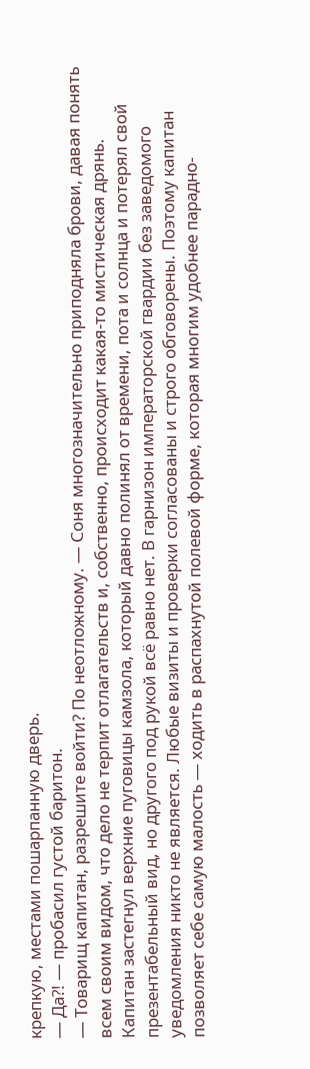крепкую, местами пошарпанную дверь.
— Да?! — пробасил густой баритон.
— Товарищ капитан, разрешите войти? По неотложному. — Соня многозначительно приподняла брови, давая понять всем своим видом, что дело не терпит отлагательств и, собственно, происходит какая-то мистическая дрянь.
Капитан застегнул верхние пуговицы камзола, который давно полинял от времени, пота и солнца и потерял свой презентабельный вид, но другого под рукой всё равно нет. В гарнизон императорской гвардии без заведомого уведомления никто не является. Любые визиты и проверки согласованы и строго обговорены. Поэтому капитан позволяет себе самую малость — ходить в распахнутой полевой форме, которая многим удобнее парадно-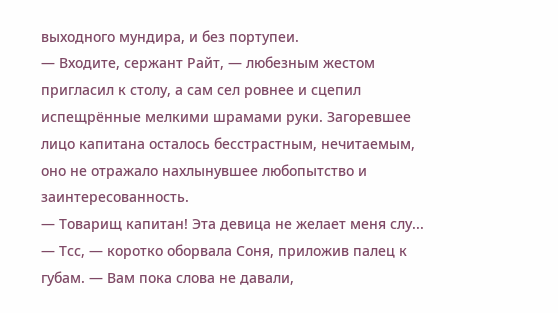выходного мундира, и без портупеи.
— Входите, сержант Райт, — любезным жестом пригласил к столу, а сам сел ровнее и сцепил испещрённые мелкими шрамами руки. Загоревшее лицо капитана осталось бесстрастным, нечитаемым, оно не отражало нахлынувшее любопытство и заинтересованность.
— Товарищ капитан! Эта девица не желает меня слу...
— Тсс, — коротко оборвала Соня, приложив палец к губам. — Вам пока слова не давали,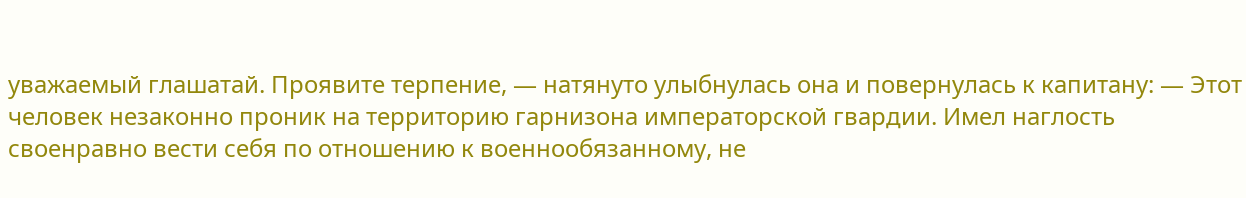уважаемый глашатай. Проявите терпение, — натянуто улыбнулась она и повернулась к капитану: — Этот человек незаконно проник на территорию гарнизона императорской гвардии. Имел наглость своенравно вести себя по отношению к военнообязанному, не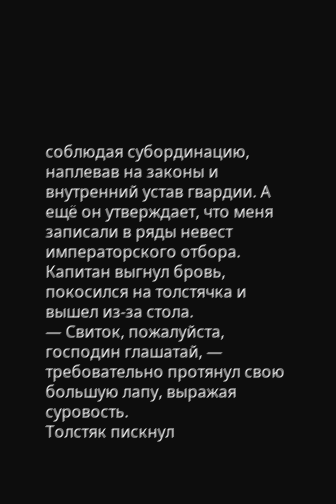соблюдая субординацию, наплевав на законы и внутренний устав гвардии. А ещё он утверждает, что меня записали в ряды невест императорского отбора.
Капитан выгнул бровь, покосился на толстячка и вышел из-за стола.
— Свиток, пожалуйста, господин глашатай, — требовательно протянул свою большую лапу, выражая суровость.
Толстяк пискнул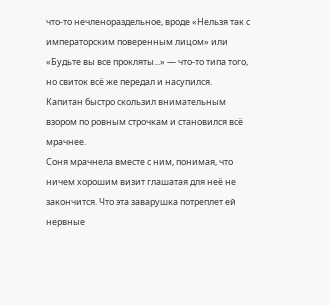что-то нечленораздельное, вроде «Нельзя так с императорским поверенным лицом» или «Будьте вы все прокляты...» — что-то типа того, но свиток всё же передал и насупился.
Капитан быстро скользил внимательным взором по ровным строчкам и становился всё мрачнее.
Соня мрачнела вместе с ним, понимая, что ничем хорошим визит глашатая для неё не закончится. Что эта заварушка потреплет ей нервные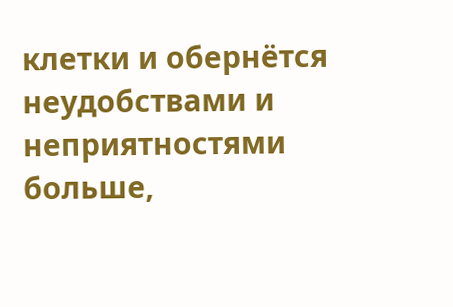клетки и обернётся неудобствами и неприятностями больше,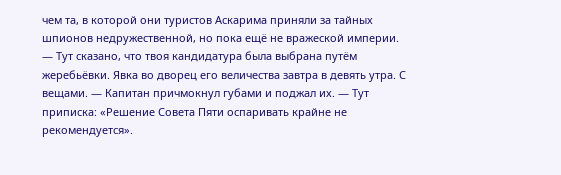чем та, в которой они туристов Аскарима приняли за тайных шпионов недружественной, но пока ещё не вражеской империи.
— Тут сказано, что твоя кандидатура была выбрана путём жеребьёвки. Явка во дворец его величества завтра в девять утра. С вещами. — Капитан причмокнул губами и поджал их. — Тут приписка: «Решение Совета Пяти оспаривать крайне не рекомендуется».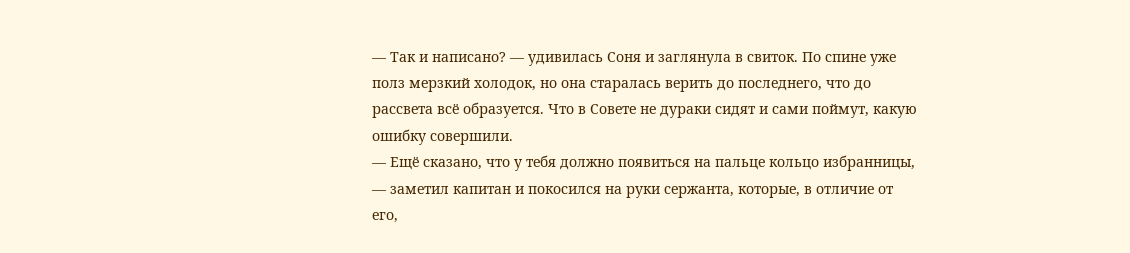— Так и написано? — удивилась Соня и заглянула в свиток. По спине уже полз мерзкий холодок, но она старалась верить до последнего, что до рассвета всё образуется. Что в Совете не дураки сидят и сами поймут, какую ошибку совершили.
— Ещё сказано, что у тебя должно появиться на пальце кольцо избранницы, — заметил капитан и покосился на руки сержанта, которые, в отличие от его,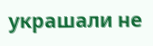украшали не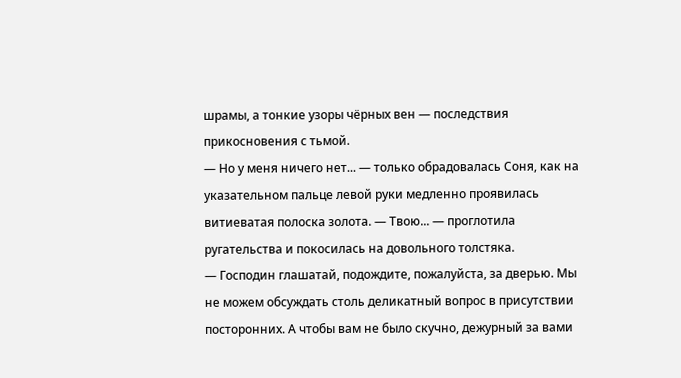шрамы, а тонкие узоры чёрных вен — последствия прикосновения с тьмой.
— Но у меня ничего нет... — только обрадовалась Соня, как на указательном пальце левой руки медленно проявилась витиеватая полоска золота. — Твою... — проглотила ругательства и покосилась на довольного толстяка.
— Господин глашатай, подождите, пожалуйста, за дверью. Мы не можем обсуждать столь деликатный вопрос в присутствии посторонних. А чтобы вам не было скучно, дежурный за вами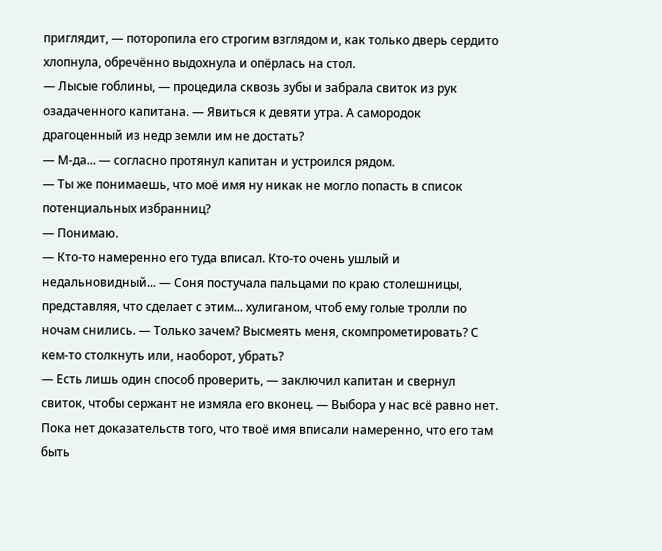приглядит, — поторопила его строгим взглядом и, как только дверь сердито хлопнула, обречённо выдохнула и опёрлась на стол.
— Лысые гоблины, — процедила сквозь зубы и забрала свиток из рук озадаченного капитана. — Явиться к девяти утра. А самородок драгоценный из недр земли им не достать?
— М-да... — согласно протянул капитан и устроился рядом.
— Ты же понимаешь, что моё имя ну никак не могло попасть в список потенциальных избранниц?
— Понимаю.
— Кто-то намеренно его туда вписал. Кто-то очень ушлый и недальновидный... — Соня постучала пальцами по краю столешницы, представляя, что сделает с этим... хулиганом, чтоб ему голые тролли по ночам снились. — Только зачем? Высмеять меня, скомпрометировать? С кем-то столкнуть или, наоборот, убрать?
— Есть лишь один способ проверить, — заключил капитан и свернул свиток, чтобы сержант не измяла его вконец. — Выбора у нас всё равно нет. Пока нет доказательств того, что твоё имя вписали намеренно, что его там быть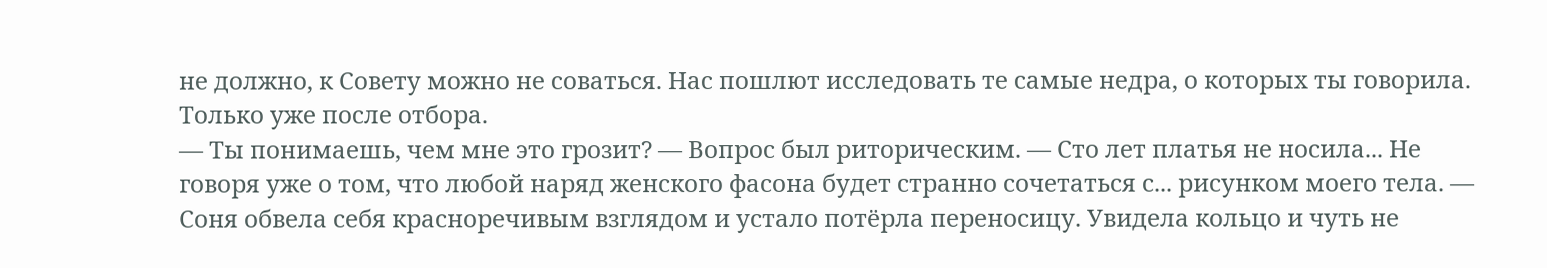не должно, к Совету можно не соваться. Нас пошлют исследовать те самые недра, о которых ты говорила. Только уже после отбора.
— Ты понимаешь, чем мне это грозит? — Вопрос был риторическим. — Сто лет платья не носила... Не говоря уже о том, что любой наряд женского фасона будет странно сочетаться с... рисунком моего тела. — Соня обвела себя красноречивым взглядом и устало потёрла переносицу. Увидела кольцо и чуть не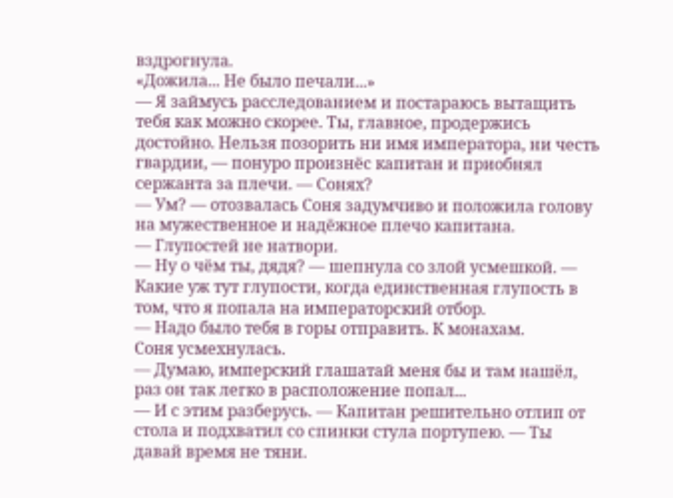вздрогнула.
«Дожила... Не было печали...»
— Я займусь расследованием и постараюсь вытащить тебя как можно скорее. Ты, главное, продержись достойно. Нельзя позорить ни имя императора, ни честь гвардии, — понуро произнёс капитан и приобнял сержанта за плечи. — Сонях?
— Ум? — отозвалась Соня задумчиво и положила голову на мужественное и надёжное плечо капитана.
— Глупостей не натвори.
— Ну о чём ты, дядя? — шепнула со злой усмешкой. — Какие уж тут глупости, когда единственная глупость в том, что я попала на императорский отбор.
— Надо было тебя в горы отправить. К монахам.
Соня усмехнулась.
— Думаю, имперский глашатай меня бы и там нашёл, раз он так легко в расположение попал...
— И с этим разберусь. — Капитан решительно отлип от стола и подхватил со спинки стула портупею. — Ты давай время не тяни.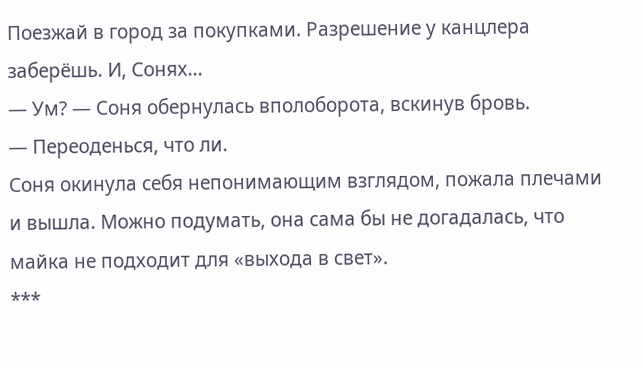Поезжай в город за покупками. Разрешение у канцлера заберёшь. И, Сонях...
— Ум? — Соня обернулась вполоборота, вскинув бровь.
— Переоденься, что ли.
Соня окинула себя непонимающим взглядом, пожала плечами и вышла. Можно подумать, она сама бы не догадалась, что майка не подходит для «выхода в свет».
***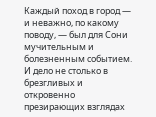Каждый поход в город — и неважно, по какому поводу, — был для Сони мучительным и болезненным событием. И дело не столько в брезгливых и откровенно презирающих взглядах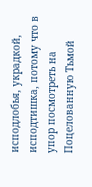исподлобья, украдкой, исподтишка, потому что в упор посмотреть на Поцелованную Тьмой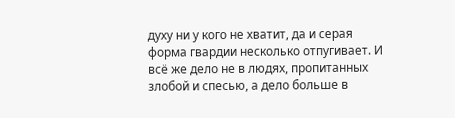духу ни у кого не хватит, да и серая форма гвардии несколько отпугивает. И всё же дело не в людях, пропитанных злобой и спесью, а дело больше в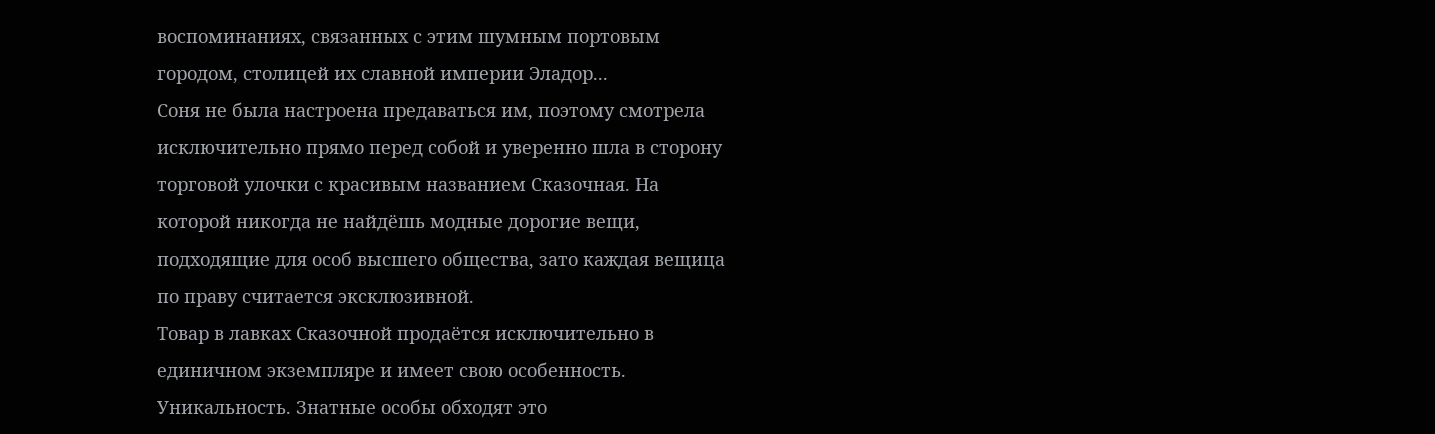воспоминаниях, связанных с этим шумным портовым городом, столицей их славной империи Эладор...
Соня не была настроена предаваться им, поэтому смотрела исключительно прямо перед собой и уверенно шла в сторону торговой улочки с красивым названием Сказочная. На которой никогда не найдёшь модные дорогие вещи, подходящие для особ высшего общества, зато каждая вещица по праву считается эксклюзивной.
Товар в лавках Сказочной продаётся исключительно в единичном экземпляре и имеет свою особенность. Уникальность. Знатные особы обходят это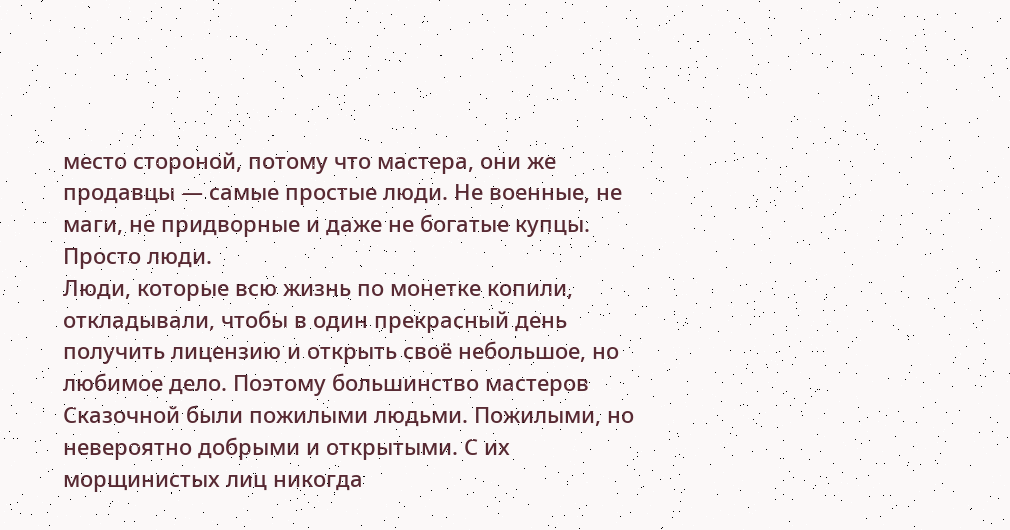место стороной, потому что мастера, они же продавцы — самые простые люди. Не военные, не маги, не придворные и даже не богатые купцы. Просто люди.
Люди, которые всю жизнь по монетке копили, откладывали, чтобы в один прекрасный день получить лицензию и открыть своё небольшое, но любимое дело. Поэтому большинство мастеров Сказочной были пожилыми людьми. Пожилыми, но невероятно добрыми и открытыми. С их морщинистых лиц никогда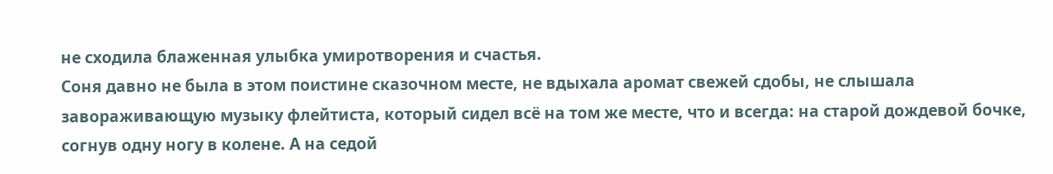не сходила блаженная улыбка умиротворения и счастья.
Соня давно не была в этом поистине сказочном месте, не вдыхала аромат свежей сдобы, не слышала завораживающую музыку флейтиста, который сидел всё на том же месте, что и всегда: на старой дождевой бочке, согнув одну ногу в колене. А на седой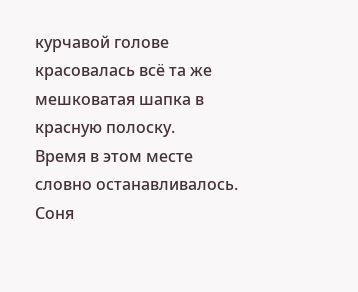курчавой голове красовалась всё та же мешковатая шапка в красную полоску.
Время в этом месте словно останавливалось. Соня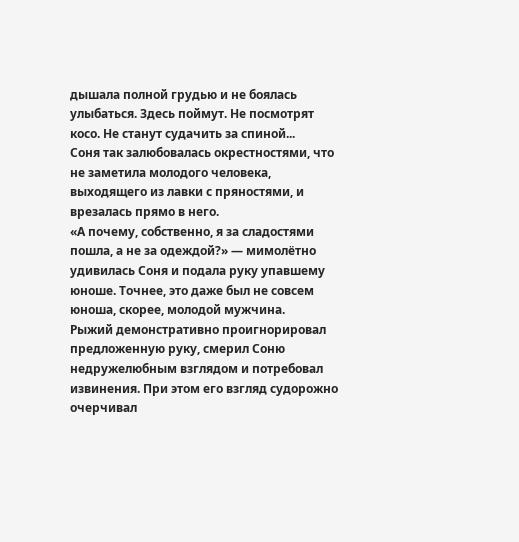дышала полной грудью и не боялась улыбаться. Здесь поймут. Не посмотрят косо. Не станут судачить за спиной...
Соня так залюбовалась окрестностями, что не заметила молодого человека, выходящего из лавки с пряностями, и врезалась прямо в него.
«А почему, собственно, я за сладостями пошла, а не за одеждой?» — мимолётно удивилась Соня и подала руку упавшему юноше. Точнее, это даже был не совсем юноша, скорее, молодой мужчина.
Рыжий демонстративно проигнорировал предложенную руку, смерил Соню недружелюбным взглядом и потребовал извинения. При этом его взгляд судорожно очерчивал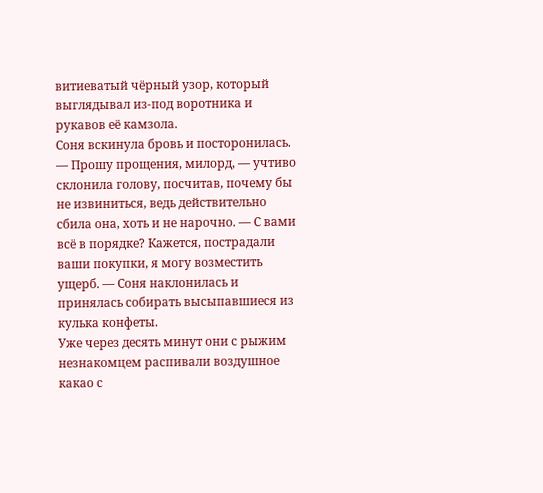витиеватый чёрный узор, который выглядывал из-под воротника и рукавов её камзола.
Соня вскинула бровь и посторонилась.
— Прошу прощения, милорд, — учтиво склонила голову, посчитав, почему бы не извиниться, ведь действительно сбила она, хоть и не нарочно. — С вами всё в порядке? Кажется, пострадали ваши покупки, я могу возместить ущерб. — Соня наклонилась и принялась собирать высыпавшиеся из кулька конфеты.
Уже через десять минут они с рыжим незнакомцем распивали воздушное какао с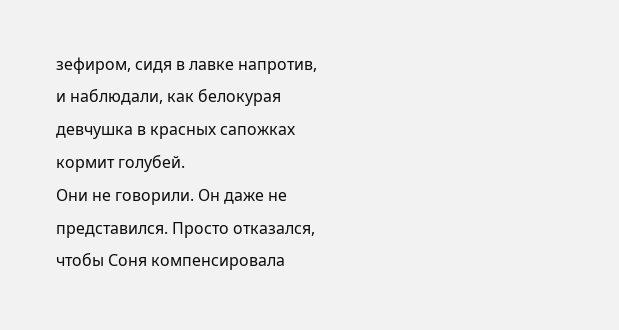зефиром, сидя в лавке напротив, и наблюдали, как белокурая девчушка в красных сапожках кормит голубей.
Они не говорили. Он даже не представился. Просто отказался, чтобы Соня компенсировала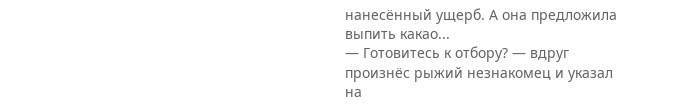нанесённый ущерб. А она предложила выпить какао...
— Готовитесь к отбору? — вдруг произнёс рыжий незнакомец и указал на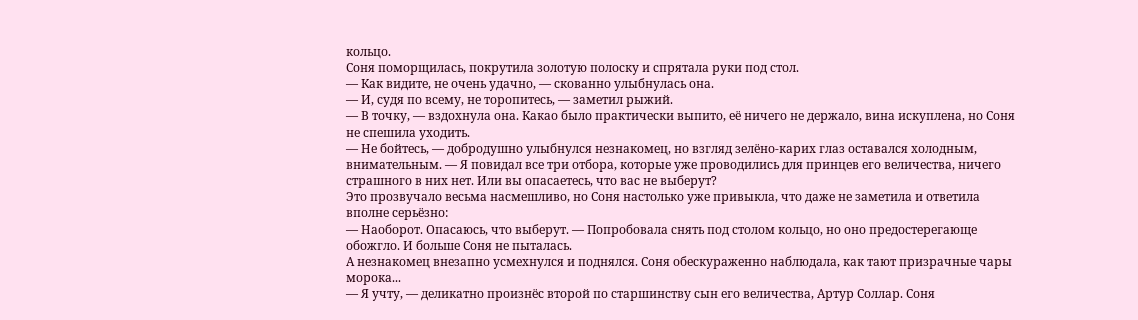кольцо.
Соня поморщилась, покрутила золотую полоску и спрятала руки под стол.
— Как видите, не очень удачно, — скованно улыбнулась она.
— И, судя по всему, не торопитесь, — заметил рыжий.
— В точку, — вздохнула она. Какао было практически выпито, её ничего не держало, вина искуплена, но Соня не спешила уходить.
— Не бойтесь, — добродушно улыбнулся незнакомец, но взгляд зелёно-карих глаз оставался холодным, внимательным. — Я повидал все три отбора, которые уже проводились для принцев его величества, ничего страшного в них нет. Или вы опасаетесь, что вас не выберут?
Это прозвучало весьма насмешливо, но Соня настолько уже привыкла, что даже не заметила и ответила вполне серьёзно:
— Наоборот. Опасаюсь, что выберут. — Попробовала снять под столом кольцо, но оно предостерегающе обожгло. И больше Соня не пыталась.
А незнакомец внезапно усмехнулся и поднялся. Соня обескураженно наблюдала, как тают призрачные чары морока...
— Я учту, — деликатно произнёс второй по старшинству сын его величества, Артур Соллар. Соня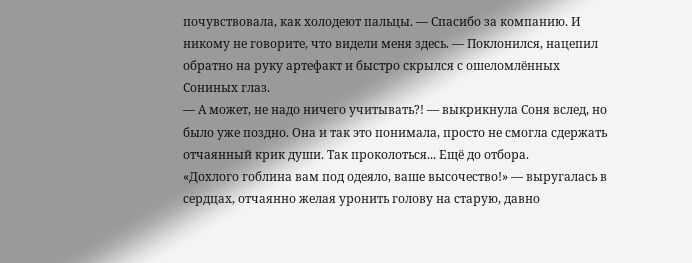почувствовала, как холодеют пальцы. — Спасибо за компанию. И никому не говорите, что видели меня здесь. — Поклонился, нацепил обратно на руку артефакт и быстро скрылся с ошеломлённых Сониных глаз.
— А может, не надо ничего учитывать?! — выкрикнула Соня вслед, но было уже поздно. Она и так это понимала, просто не смогла сдержать отчаянный крик души. Так проколоться... Ещё до отбора.
«Дохлого гоблина вам под одеяло, ваше высочество!» — выругалась в сердцах, отчаянно желая уронить голову на старую, давно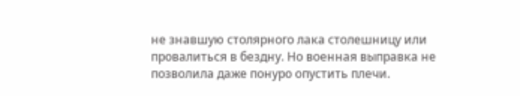не знавшую столярного лака столешницу или провалиться в бездну. Но военная выправка не позволила даже понуро опустить плечи.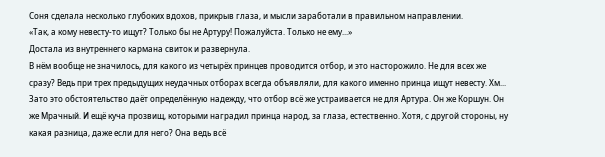Соня сделала несколько глубоких вдохов, прикрыв глаза, и мысли заработали в правильном направлении.
«Так, а кому невесту-то ищут? Только бы не Артуру! Пожалуйста. Только не ему...»
Достала из внутреннего кармана свиток и развернула.
В нём вообще не значилось, для какого из четырёх принцев проводится отбор, и это насторожило. Не для всех же сразу? Ведь при трех предыдущих неудачных отборах всегда объявляли, для какого именно принца ищут невесту. Хм... Зато это обстоятельство даёт определённую надежду, что отбор всё же устраивается не для Артура. Он же Коршун. Он же Мрачный. И ещё куча прозвищ, которыми наградил принца народ, за глаза, естественно. Хотя, с другой стороны, ну какая разница, даже если для него? Она ведь всё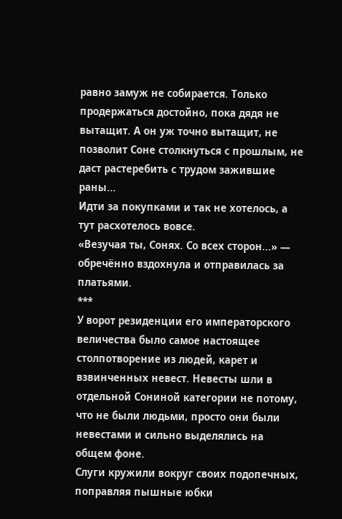равно замуж не собирается. Только продержаться достойно, пока дядя не вытащит. А он уж точно вытащит, не позволит Соне столкнуться с прошлым, не даст растеребить с трудом зажившие раны...
Идти за покупками и так не хотелось, а тут расхотелось вовсе.
«Везучая ты, Сонях. Со всех сторон...» — обречённо вздохнула и отправилась за платьями.
***
У ворот резиденции его императорского величества было самое настоящее столпотворение из людей, карет и взвинченных невест. Невесты шли в отдельной Сониной категории не потому, что не были людьми, просто они были невестами и сильно выделялись на общем фоне.
Слуги кружили вокруг своих подопечных, поправляя пышные юбки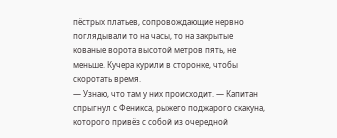пёстрых платьев, сопровождающие нервно поглядывали то на часы, то на закрытые кованые ворота высотой метров пять, не меньше. Кучера курили в сторонке, чтобы скоротать время.
— Узнаю, что там у них происходит. — Капитан спрыгнул с Феникса, рыжего поджарого скакуна, которого привёз с собой из очередной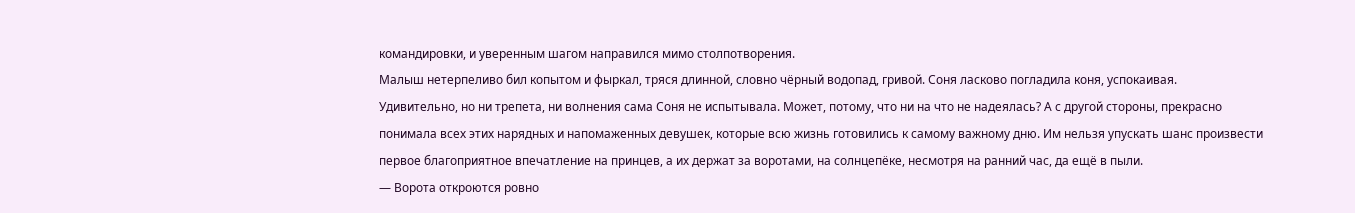командировки, и уверенным шагом направился мимо столпотворения.
Малыш нетерпеливо бил копытом и фыркал, тряся длинной, словно чёрный водопад, гривой. Соня ласково погладила коня, успокаивая.
Удивительно, но ни трепета, ни волнения сама Соня не испытывала. Может, потому, что ни на что не надеялась? А с другой стороны, прекрасно понимала всех этих нарядных и напомаженных девушек, которые всю жизнь готовились к самому важному дню. Им нельзя упускать шанс произвести первое благоприятное впечатление на принцев, а их держат за воротами, на солнцепёке, несмотря на ранний час, да ещё в пыли.
— Ворота откроются ровно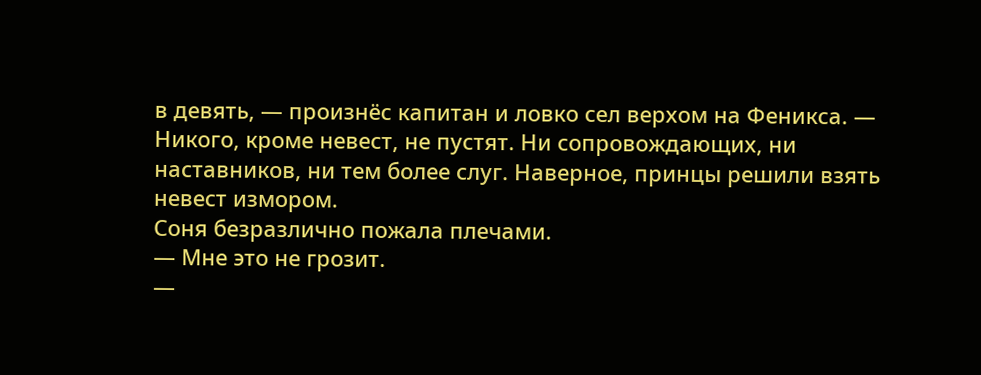в девять, — произнёс капитан и ловко сел верхом на Феникса. — Никого, кроме невест, не пустят. Ни сопровождающих, ни наставников, ни тем более слуг. Наверное, принцы решили взять невест измором.
Соня безразлично пожала плечами.
— Мне это не грозит.
—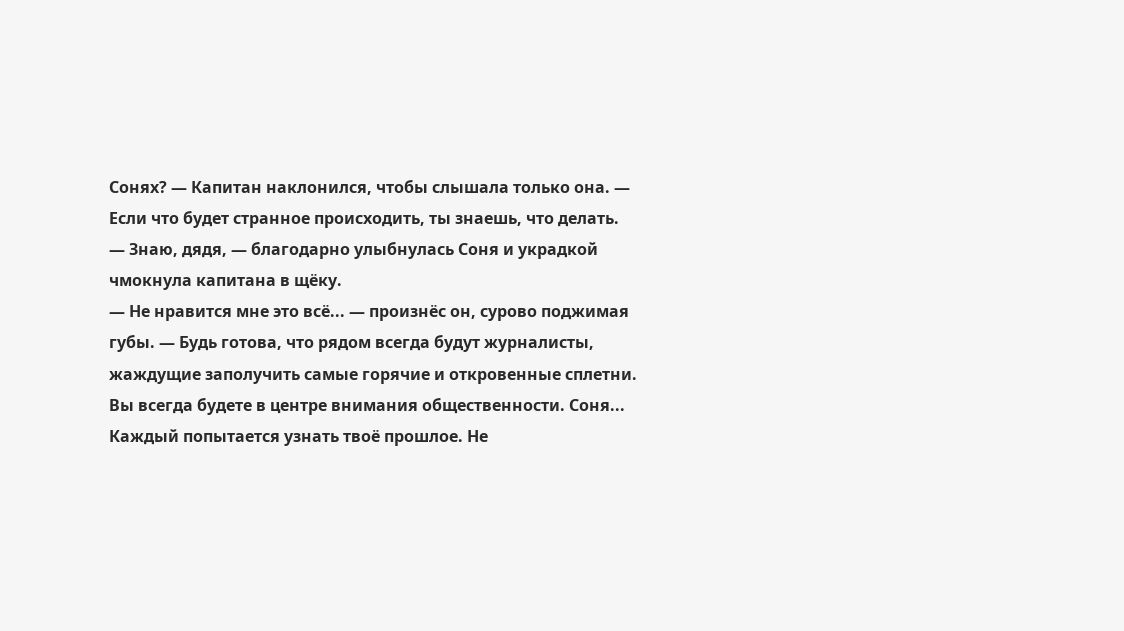Сонях? — Капитан наклонился, чтобы слышала только она. — Если что будет странное происходить, ты знаешь, что делать.
— Знаю, дядя, — благодарно улыбнулась Соня и украдкой чмокнула капитана в щёку.
— Не нравится мне это всё... — произнёс он, сурово поджимая губы. — Будь готова, что рядом всегда будут журналисты, жаждущие заполучить самые горячие и откровенные сплетни. Вы всегда будете в центре внимания общественности. Соня... Каждый попытается узнать твоё прошлое. Не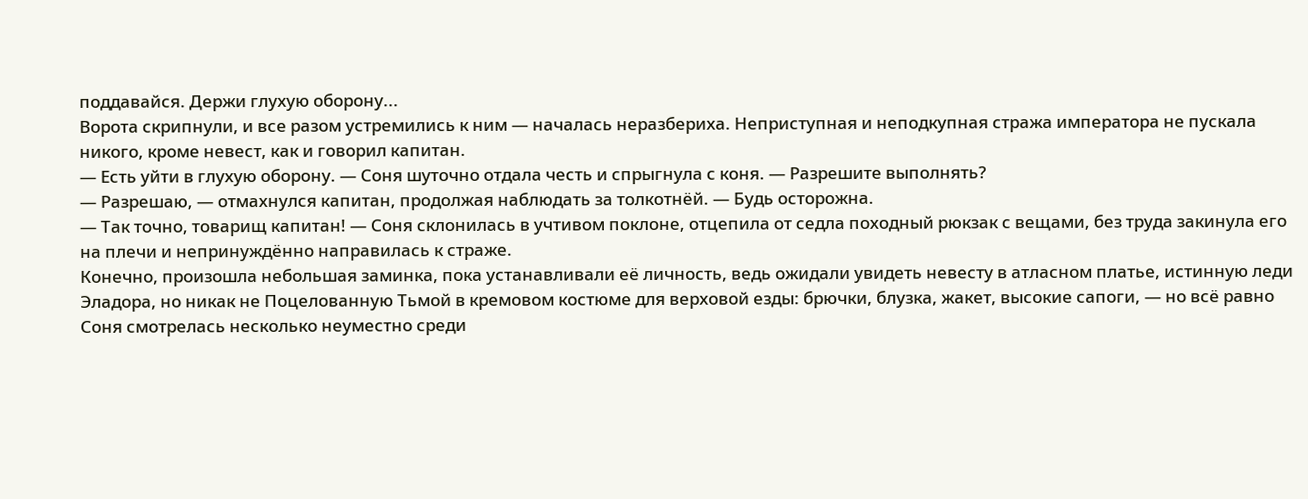поддавайся. Держи глухую оборону...
Ворота скрипнули, и все разом устремились к ним — началась неразбериха. Неприступная и неподкупная стража императора не пускала никого, кроме невест, как и говорил капитан.
— Есть уйти в глухую оборону. — Соня шуточно отдала честь и спрыгнула с коня. — Разрешите выполнять?
— Разрешаю, — отмахнулся капитан, продолжая наблюдать за толкотнёй. — Будь осторожна.
— Так точно, товарищ капитан! — Соня склонилась в учтивом поклоне, отцепила от седла походный рюкзак с вещами, без труда закинула его на плечи и непринуждённо направилась к страже.
Конечно, произошла небольшая заминка, пока устанавливали её личность, ведь ожидали увидеть невесту в атласном платье, истинную леди Эладора, но никак не Поцелованную Тьмой в кремовом костюме для верховой езды: брючки, блузка, жакет, высокие сапоги, — но всё равно Соня смотрелась несколько неуместно среди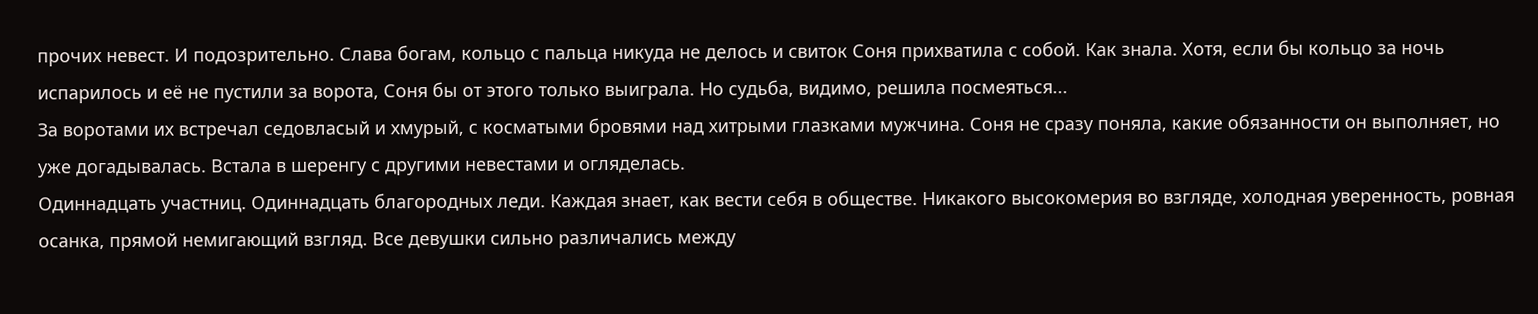прочих невест. И подозрительно. Слава богам, кольцо с пальца никуда не делось и свиток Соня прихватила с собой. Как знала. Хотя, если бы кольцо за ночь испарилось и её не пустили за ворота, Соня бы от этого только выиграла. Но судьба, видимо, решила посмеяться...
За воротами их встречал седовласый и хмурый, с косматыми бровями над хитрыми глазками мужчина. Соня не сразу поняла, какие обязанности он выполняет, но уже догадывалась. Встала в шеренгу с другими невестами и огляделась.
Одиннадцать участниц. Одиннадцать благородных леди. Каждая знает, как вести себя в обществе. Никакого высокомерия во взгляде, холодная уверенность, ровная осанка, прямой немигающий взгляд. Все девушки сильно различались между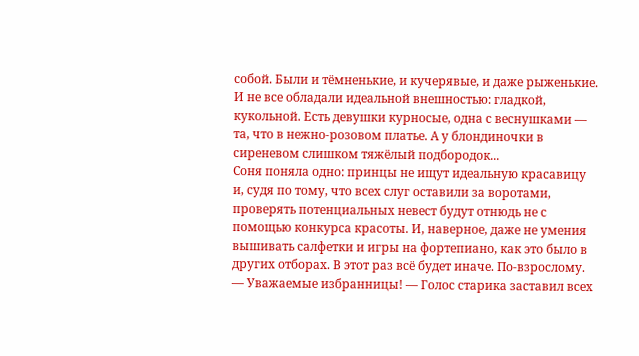собой. Были и тёмненькие, и кучерявые, и даже рыженькие. И не все обладали идеальной внешностью: гладкой, кукольной. Есть девушки курносые, одна с веснушками — та, что в нежно-розовом платье. А у блондиночки в сиреневом слишком тяжёлый подбородок...
Соня поняла одно: принцы не ищут идеальную красавицу и, судя по тому, что всех слуг оставили за воротами, проверять потенциальных невест будут отнюдь не с помощью конкурса красоты. И, наверное, даже не умения вышивать салфетки и игры на фортепиано, как это было в других отборах. В этот раз всё будет иначе. По-взрослому.
— Уважаемые избранницы! — Голос старика заставил всех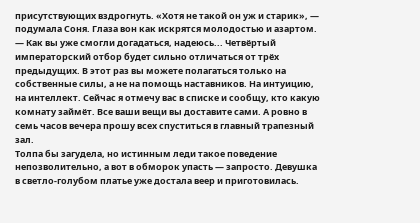присутствующих вздрогнуть. «Хотя не такой он уж и старик», — подумала Соня. Глаза вон как искрятся молодостью и азартом. — Как вы уже смогли догадаться, надеюсь... Четвёртый императорский отбор будет сильно отличаться от трёх предыдущих. В этот раз вы можете полагаться только на собственные силы, а не на помощь наставников. На интуицию, на интеллект. Сейчас я отмечу вас в списке и сообщу, кто какую комнату займёт. Все ваши вещи вы доставите сами. А ровно в семь часов вечера прошу всех спуститься в главный трапезный зал.
Толпа бы загудела, но истинным леди такое поведение непозволительно, а вот в обморок упасть — запросто. Девушка в светло-голубом платье уже достала веер и приготовилась.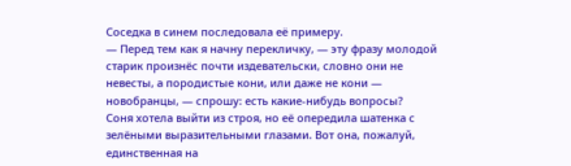Соседка в синем последовала её примеру.
— Перед тем как я начну перекличку, — эту фразу молодой старик произнёс почти издевательски, словно они не невесты, а породистые кони, или даже не кони — новобранцы, — спрошу: есть какие-нибудь вопросы?
Соня хотела выйти из строя, но её опередила шатенка с зелёными выразительными глазами. Вот она, пожалуй, единственная на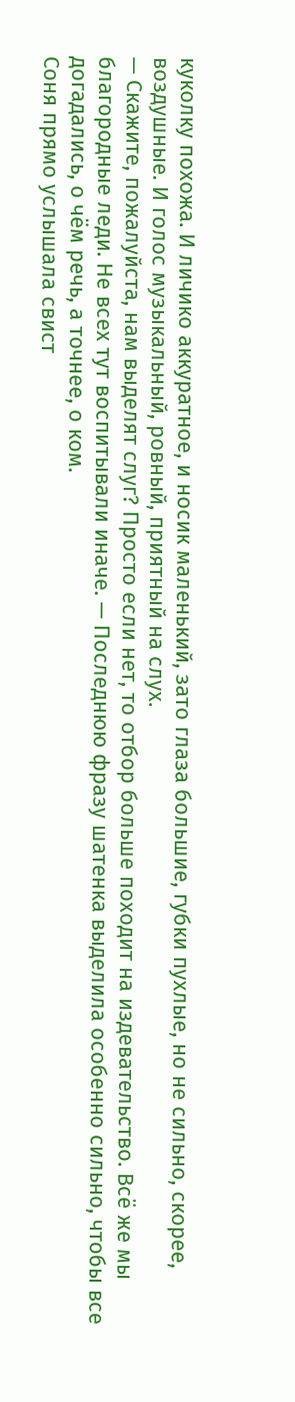куколку похожа. И личико аккуратное, и носик маленький, зато глаза большие, губки пухлые, но не сильно, скорее, воздушные. И голос музыкальный, ровный, приятный на слух.
— Скажите, пожалуйста, нам выделят слуг? Просто если нет, то отбор больше походит на издевательство. Всё же мы благородные леди. Не всех тут воспитывали иначе. — Последнюю фразу шатенка выделила особенно сильно, чтобы все догадались, о чём речь, а точнее, о ком.
Соня прямо услышала свист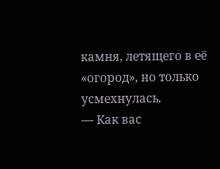камня, летящего в её «огород», но только усмехнулась.
— Как вас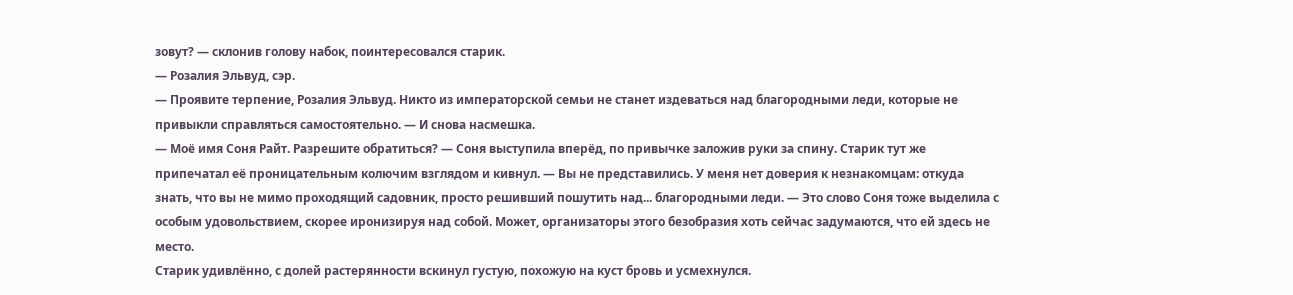зовут? — склонив голову набок, поинтересовался старик.
— Розалия Эльвуд, сэр.
— Проявите терпение, Розалия Эльвуд. Никто из императорской семьи не станет издеваться над благородными леди, которые не привыкли справляться самостоятельно. — И снова насмешка.
— Моё имя Соня Райт. Разрешите обратиться? — Соня выступила вперёд, по привычке заложив руки за спину. Старик тут же припечатал её проницательным колючим взглядом и кивнул. — Вы не представились. У меня нет доверия к незнакомцам: откуда знать, что вы не мимо проходящий садовник, просто решивший пошутить над... благородными леди. — Это слово Соня тоже выделила с особым удовольствием, скорее иронизируя над собой. Может, организаторы этого безобразия хоть сейчас задумаются, что ей здесь не место.
Старик удивлённо, с долей растерянности вскинул густую, похожую на куст бровь и усмехнулся.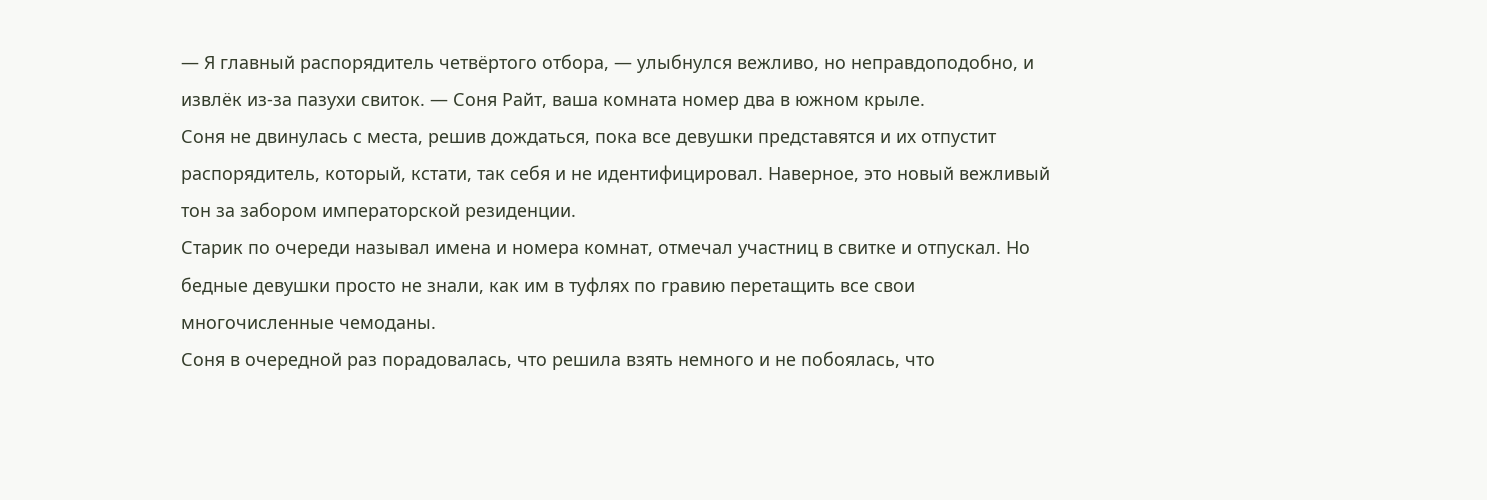— Я главный распорядитель четвёртого отбора, — улыбнулся вежливо, но неправдоподобно, и извлёк из-за пазухи свиток. — Соня Райт, ваша комната номер два в южном крыле.
Соня не двинулась с места, решив дождаться, пока все девушки представятся и их отпустит распорядитель, который, кстати, так себя и не идентифицировал. Наверное, это новый вежливый тон за забором императорской резиденции.
Старик по очереди называл имена и номера комнат, отмечал участниц в свитке и отпускал. Но бедные девушки просто не знали, как им в туфлях по гравию перетащить все свои многочисленные чемоданы.
Соня в очередной раз порадовалась, что решила взять немного и не побоялась, что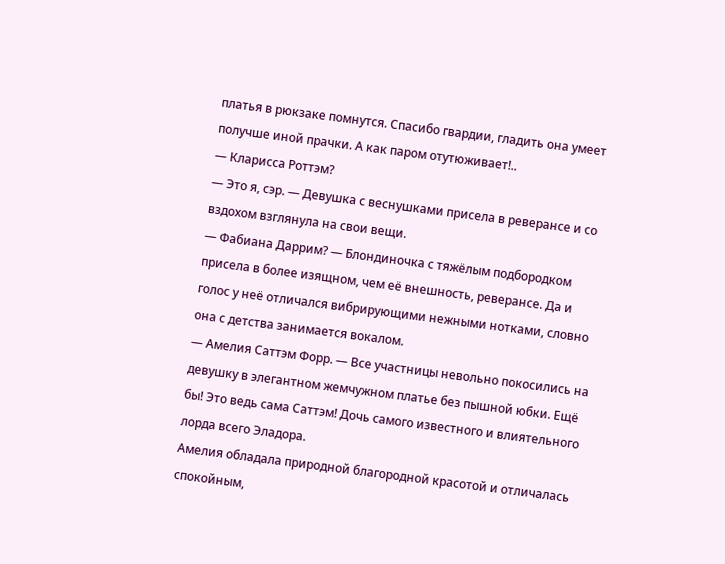платья в рюкзаке помнутся. Спасибо гвардии, гладить она умеет получше иной прачки. А как паром отутюживает!..
— Кларисса Роттэм?
— Это я, сэр. — Девушка с веснушками присела в реверансе и со вздохом взглянула на свои вещи.
— Фабиана Даррим? — Блондиночка с тяжёлым подбородком присела в более изящном, чем её внешность, реверансе. Да и голос у неё отличался вибрирующими нежными нотками, словно она с детства занимается вокалом.
— Амелия Саттэм Форр. — Все участницы невольно покосились на девушку в элегантном жемчужном платье без пышной юбки. Ещё бы! Это ведь сама Саттэм! Дочь самого известного и влиятельного лорда всего Эладора.
Амелия обладала природной благородной красотой и отличалась спокойным,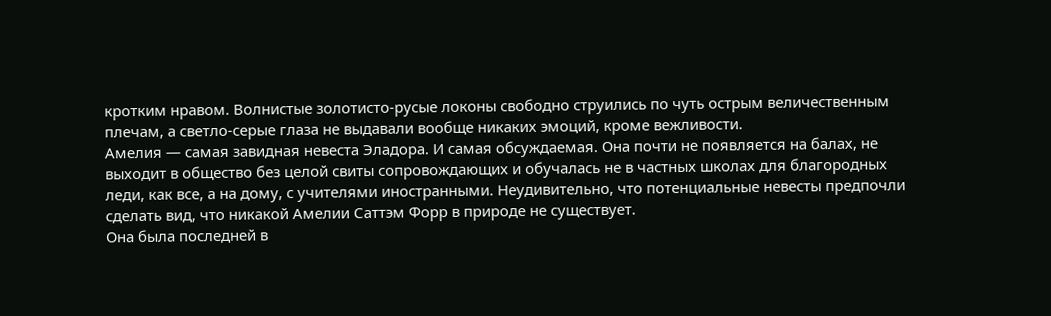кротким нравом. Волнистые золотисто-русые локоны свободно струились по чуть острым величественным плечам, а светло-серые глаза не выдавали вообще никаких эмоций, кроме вежливости.
Амелия — самая завидная невеста Эладора. И самая обсуждаемая. Она почти не появляется на балах, не выходит в общество без целой свиты сопровождающих и обучалась не в частных школах для благородных леди, как все, а на дому, с учителями иностранными. Неудивительно, что потенциальные невесты предпочли сделать вид, что никакой Амелии Саттэм Форр в природе не существует.
Она была последней в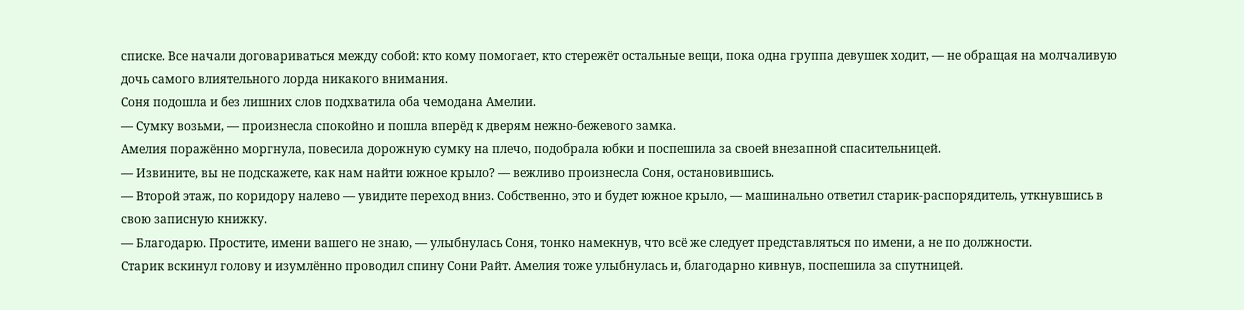списке. Все начали договариваться между собой: кто кому помогает, кто стережёт остальные вещи, пока одна группа девушек ходит, — не обращая на молчаливую дочь самого влиятельного лорда никакого внимания.
Соня подошла и без лишних слов подхватила оба чемодана Амелии.
— Сумку возьми, — произнесла спокойно и пошла вперёд к дверям нежно-бежевого замка.
Амелия поражённо моргнула, повесила дорожную сумку на плечо, подобрала юбки и поспешила за своей внезапной спасительницей.
— Извините, вы не подскажете, как нам найти южное крыло? — вежливо произнесла Соня, остановившись.
— Второй этаж, по коридору налево — увидите переход вниз. Собственно, это и будет южное крыло, — машинально ответил старик-распорядитель, уткнувшись в свою записную книжку.
— Благодарю. Простите, имени вашего не знаю, — улыбнулась Соня, тонко намекнув, что всё же следует представляться по имени, а не по должности.
Старик вскинул голову и изумлённо проводил спину Сони Райт. Амелия тоже улыбнулась и, благодарно кивнув, поспешила за спутницей.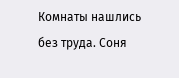Комнаты нашлись без труда. Соня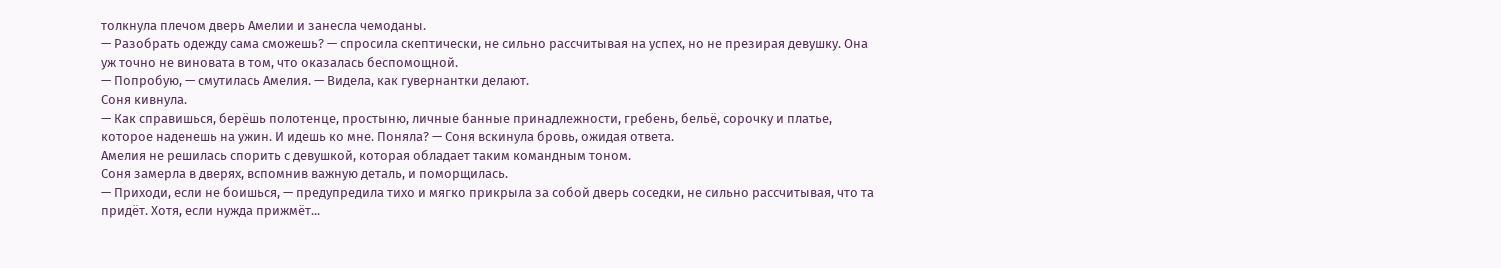толкнула плечом дверь Амелии и занесла чемоданы.
— Разобрать одежду сама сможешь? — спросила скептически, не сильно рассчитывая на успех, но не презирая девушку. Она уж точно не виновата в том, что оказалась беспомощной.
— Попробую, — смутилась Амелия. — Видела, как гувернантки делают.
Соня кивнула.
— Как справишься, берёшь полотенце, простыню, личные банные принадлежности, гребень, бельё, сорочку и платье, которое наденешь на ужин. И идешь ко мне. Поняла? — Соня вскинула бровь, ожидая ответа.
Амелия не решилась спорить с девушкой, которая обладает таким командным тоном.
Соня замерла в дверях, вспомнив важную деталь, и поморщилась.
— Приходи, если не боишься, — предупредила тихо и мягко прикрыла за собой дверь соседки, не сильно рассчитывая, что та придёт. Хотя, если нужда прижмёт...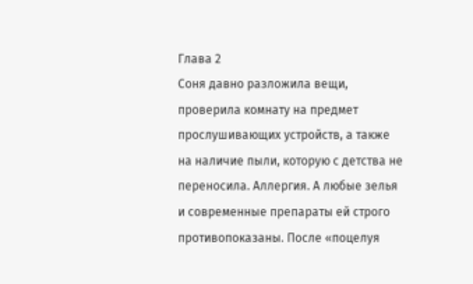Глава 2
Соня давно разложила вещи, проверила комнату на предмет прослушивающих устройств, а также на наличие пыли, которую с детства не переносила. Аллергия. А любые зелья и современные препараты ей строго противопоказаны. После «поцелуя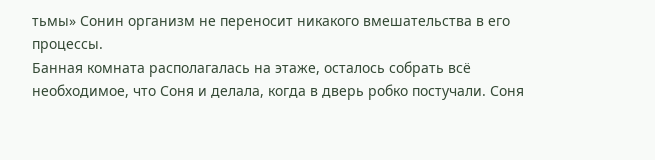тьмы» Сонин организм не переносит никакого вмешательства в его процессы.
Банная комната располагалась на этаже, осталось собрать всё необходимое, что Соня и делала, когда в дверь робко постучали. Соня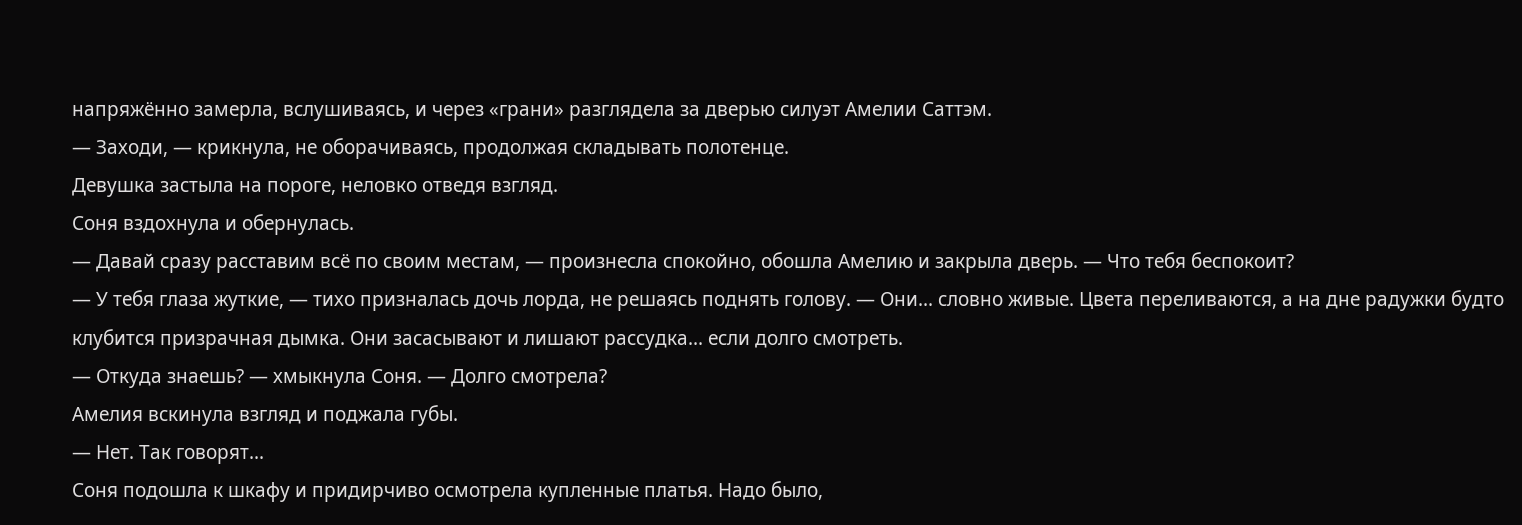напряжённо замерла, вслушиваясь, и через «грани» разглядела за дверью силуэт Амелии Саттэм.
— Заходи, — крикнула, не оборачиваясь, продолжая складывать полотенце.
Девушка застыла на пороге, неловко отведя взгляд.
Соня вздохнула и обернулась.
— Давай сразу расставим всё по своим местам, — произнесла спокойно, обошла Амелию и закрыла дверь. — Что тебя беспокоит?
— У тебя глаза жуткие, — тихо призналась дочь лорда, не решаясь поднять голову. — Они... словно живые. Цвета переливаются, а на дне радужки будто клубится призрачная дымка. Они засасывают и лишают рассудка... если долго смотреть.
— Откуда знаешь? — хмыкнула Соня. — Долго смотрела?
Амелия вскинула взгляд и поджала губы.
— Нет. Так говорят...
Соня подошла к шкафу и придирчиво осмотрела купленные платья. Надо было,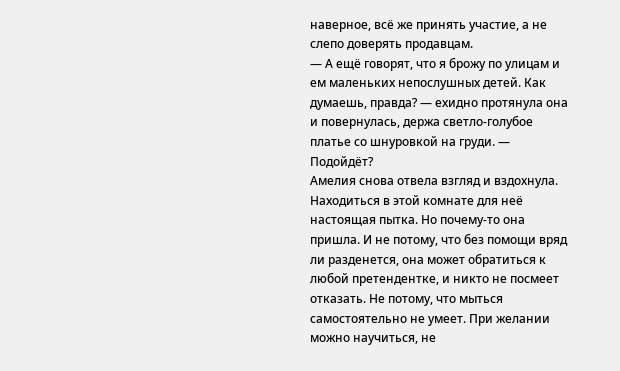наверное, всё же принять участие, а не слепо доверять продавцам.
— А ещё говорят, что я брожу по улицам и ем маленьких непослушных детей. Как думаешь, правда? — ехидно протянула она и повернулась, держа светло-голубое платье со шнуровкой на груди. — Подойдёт?
Амелия снова отвела взгляд и вздохнула. Находиться в этой комнате для неё настоящая пытка. Но почему-то она пришла. И не потому, что без помощи вряд ли разденется, она может обратиться к любой претендентке, и никто не посмеет отказать. Не потому, что мыться самостоятельно не умеет. При желании можно научиться, не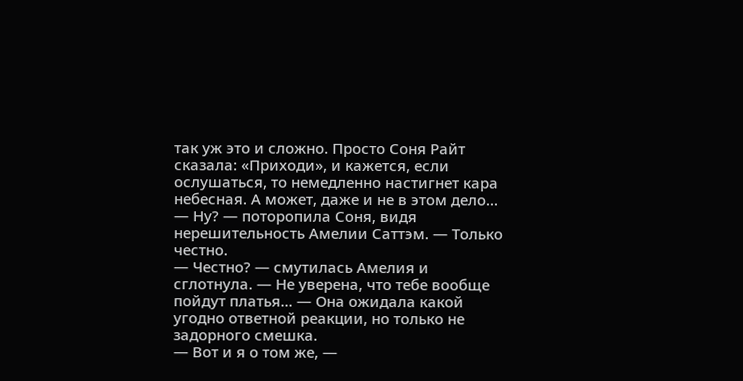так уж это и сложно. Просто Соня Райт сказала: «Приходи», и кажется, если ослушаться, то немедленно настигнет кара небесная. А может, даже и не в этом дело...
— Ну? — поторопила Соня, видя нерешительность Амелии Саттэм. — Только честно.
— Честно? — смутилась Амелия и сглотнула. — Не уверена, что тебе вообще пойдут платья... — Она ожидала какой угодно ответной реакции, но только не задорного смешка.
— Вот и я о том же, —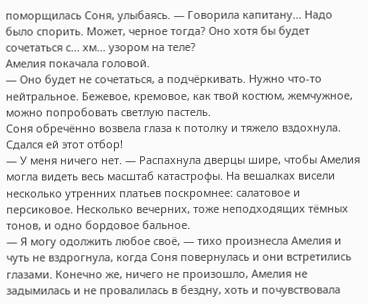поморщилась Соня, улыбаясь. — Говорила капитану... Надо было спорить. Может, черное тогда? Оно хотя бы будет сочетаться с... хм... узором на теле?
Амелия покачала головой.
— Оно будет не сочетаться, а подчёркивать. Нужно что-то нейтральное. Бежевое, кремовое, как твой костюм, жемчужное, можно попробовать светлую пастель.
Соня обречённо возвела глаза к потолку и тяжело вздохнула. Сдался ей этот отбор!
— У меня ничего нет. — Распахнула дверцы шире, чтобы Амелия могла видеть весь масштаб катастрофы. На вешалках висели несколько утренних платьев поскромнее: салатовое и персиковое. Несколько вечерних, тоже неподходящих тёмных тонов, и одно бордовое бальное.
— Я могу одолжить любое своё, — тихо произнесла Амелия и чуть не вздрогнула, когда Соня повернулась и они встретились глазами. Конечно же, ничего не произошло, Амелия не задымилась и не провалилась в бездну, хоть и почувствовала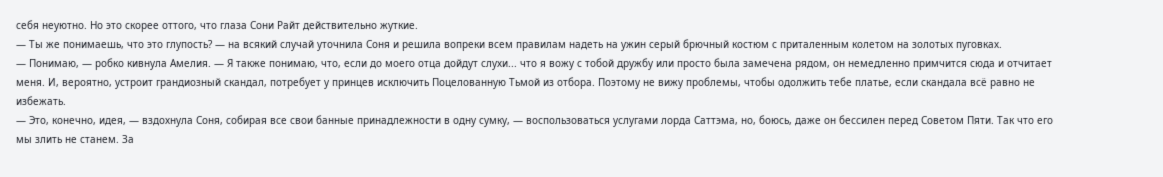себя неуютно. Но это скорее оттого, что глаза Сони Райт действительно жуткие.
— Ты же понимаешь, что это глупость? — на всякий случай уточнила Соня и решила вопреки всем правилам надеть на ужин серый брючный костюм с приталенным колетом на золотых пуговках.
— Понимаю, — робко кивнула Амелия. — Я также понимаю, что, если до моего отца дойдут слухи... что я вожу с тобой дружбу или просто была замечена рядом, он немедленно примчится сюда и отчитает меня. И, вероятно, устроит грандиозный скандал, потребует у принцев исключить Поцелованную Тьмой из отбора. Поэтому не вижу проблемы, чтобы одолжить тебе платье, если скандала всё равно не избежать.
— Это, конечно, идея, — вздохнула Соня, собирая все свои банные принадлежности в одну сумку, — воспользоваться услугами лорда Саттэма, но, боюсь, даже он бессилен перед Советом Пяти. Так что его мы злить не станем. За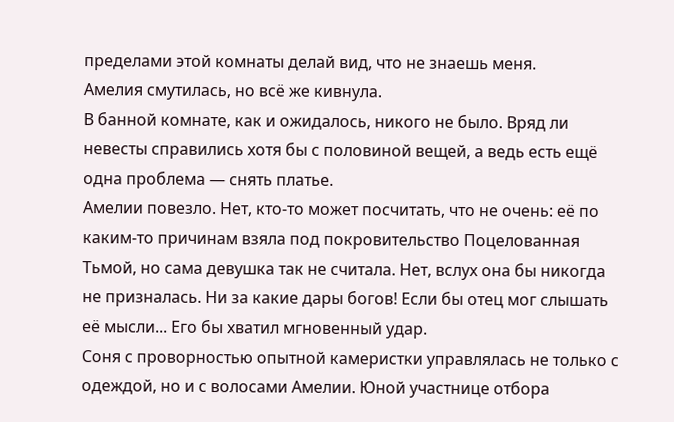пределами этой комнаты делай вид, что не знаешь меня.
Амелия смутилась, но всё же кивнула.
В банной комнате, как и ожидалось, никого не было. Вряд ли невесты справились хотя бы с половиной вещей, а ведь есть ещё одна проблема — снять платье.
Амелии повезло. Нет, кто-то может посчитать, что не очень: её по каким-то причинам взяла под покровительство Поцелованная Тьмой, но сама девушка так не считала. Нет, вслух она бы никогда не призналась. Ни за какие дары богов! Если бы отец мог слышать её мысли... Его бы хватил мгновенный удар.
Соня с проворностью опытной камеристки управлялась не только с одеждой, но и с волосами Амелии. Юной участнице отбора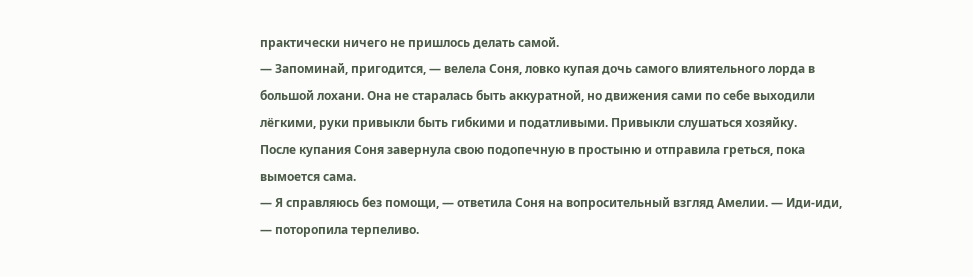практически ничего не пришлось делать самой.
— Запоминай, пригодится, — велела Соня, ловко купая дочь самого влиятельного лорда в большой лохани. Она не старалась быть аккуратной, но движения сами по себе выходили лёгкими, руки привыкли быть гибкими и податливыми. Привыкли слушаться хозяйку.
После купания Соня завернула свою подопечную в простыню и отправила греться, пока вымоется сама.
— Я справляюсь без помощи, — ответила Соня на вопросительный взгляд Амелии. — Иди-иди, — поторопила терпеливо.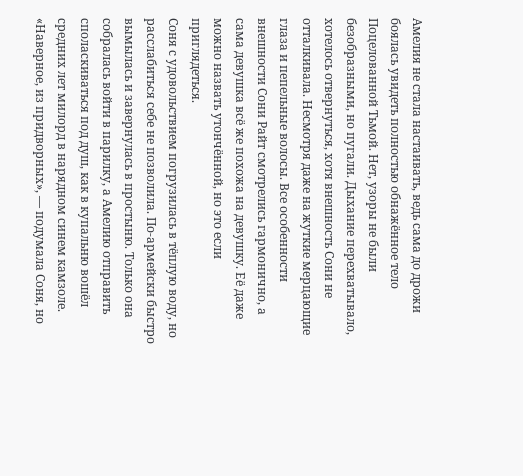Амелия не стала настаивать, ведь сама до дрожи боялась увидеть полностью обнажённое тело Поцелованной Тьмой. Нет, узоры не были безобразными, но пугали. Дыхание перехватывало, хотелось отвернуться, хотя внешность Сони не отталкивала. Несмотря даже на жуткие мерцающие глаза и пепельные волосы. Все особенности внешности Сони Райт смотрелись гармонично, а сама девушка всё же похожа на девушку. Её даже можно назвать утончённой, но это если приглядеться.
Соня с удовольствием погрузилась в тёплую воду, но расслабиться себе не позволила. По-армейски быстро вымылась и завернулась в простыню. Только она собралась войти в парилку, а Амелию отправить споласкиваться под душ, как в купальню вошёл средних лет милорд в нарядном синем камзоле.
«Наверное, из придворных», — подумала Соня, но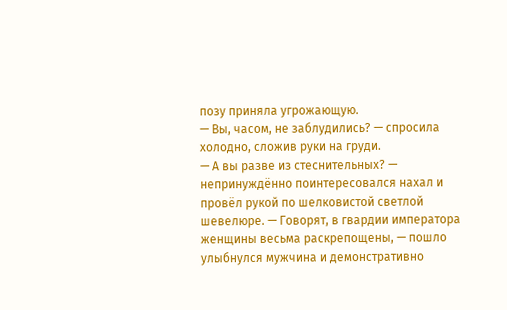позу приняла угрожающую.
— Вы, часом, не заблудились? — спросила холодно, сложив руки на груди.
— А вы разве из стеснительных? — непринуждённо поинтересовался нахал и провёл рукой по шелковистой светлой шевелюре. — Говорят, в гвардии императора женщины весьма раскрепощены, — пошло улыбнулся мужчина и демонстративно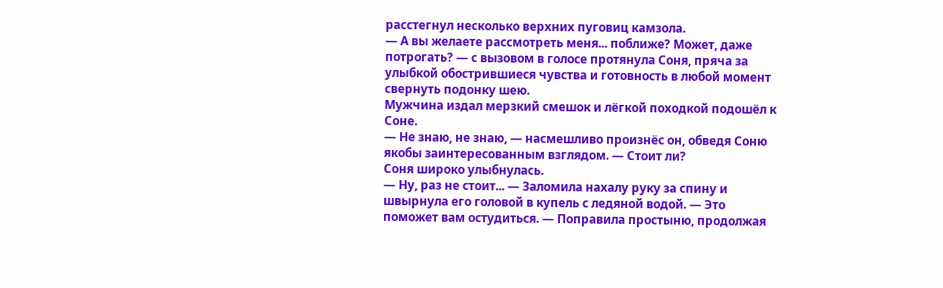расстегнул несколько верхних пуговиц камзола.
— А вы желаете рассмотреть меня... поближе? Может, даже потрогать? — с вызовом в голосе протянула Соня, пряча за улыбкой обострившиеся чувства и готовность в любой момент свернуть подонку шею.
Мужчина издал мерзкий смешок и лёгкой походкой подошёл к Соне.
— Не знаю, не знаю, — насмешливо произнёс он, обведя Соню якобы заинтересованным взглядом. — Стоит ли?
Соня широко улыбнулась.
— Ну, раз не стоит... — Заломила нахалу руку за спину и швырнула его головой в купель с ледяной водой. — Это поможет вам остудиться. — Поправила простыню, продолжая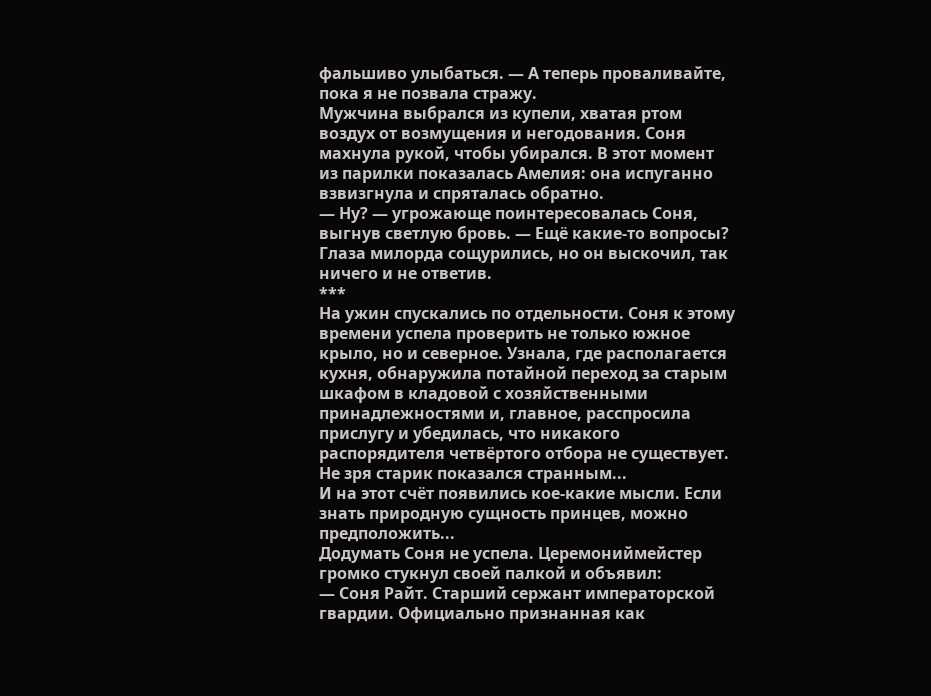фальшиво улыбаться. — А теперь проваливайте, пока я не позвала стражу.
Мужчина выбрался из купели, хватая ртом воздух от возмущения и негодования. Соня махнула рукой, чтобы убирался. В этот момент из парилки показалась Амелия: она испуганно взвизгнула и спряталась обратно.
— Ну? — угрожающе поинтересовалась Соня, выгнув светлую бровь. — Ещё какие-то вопросы?
Глаза милорда сощурились, но он выскочил, так ничего и не ответив.
***
На ужин спускались по отдельности. Соня к этому времени успела проверить не только южное крыло, но и северное. Узнала, где располагается кухня, обнаружила потайной переход за старым шкафом в кладовой с хозяйственными принадлежностями и, главное, расспросила прислугу и убедилась, что никакого распорядителя четвёртого отбора не существует. Не зря старик показался странным...
И на этот счёт появились кое-какие мысли. Если знать природную сущность принцев, можно предположить...
Додумать Соня не успела. Церемониймейстер громко стукнул своей палкой и объявил:
— Соня Райт. Старший сержант императорской гвардии. Официально признанная как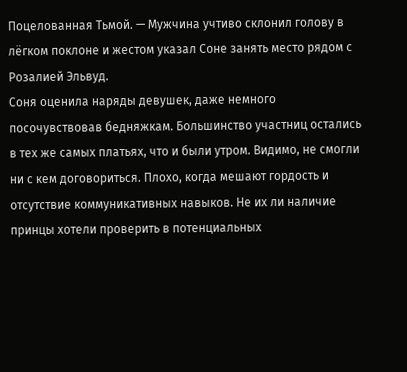Поцелованная Тьмой. — Мужчина учтиво склонил голову в лёгком поклоне и жестом указал Соне занять место рядом с Розалией Эльвуд.
Соня оценила наряды девушек, даже немного посочувствовав бедняжкам. Большинство участниц остались в тех же самых платьях, что и были утром. Видимо, не смогли ни с кем договориться. Плохо, когда мешают гордость и отсутствие коммуникативных навыков. Не их ли наличие принцы хотели проверить в потенциальных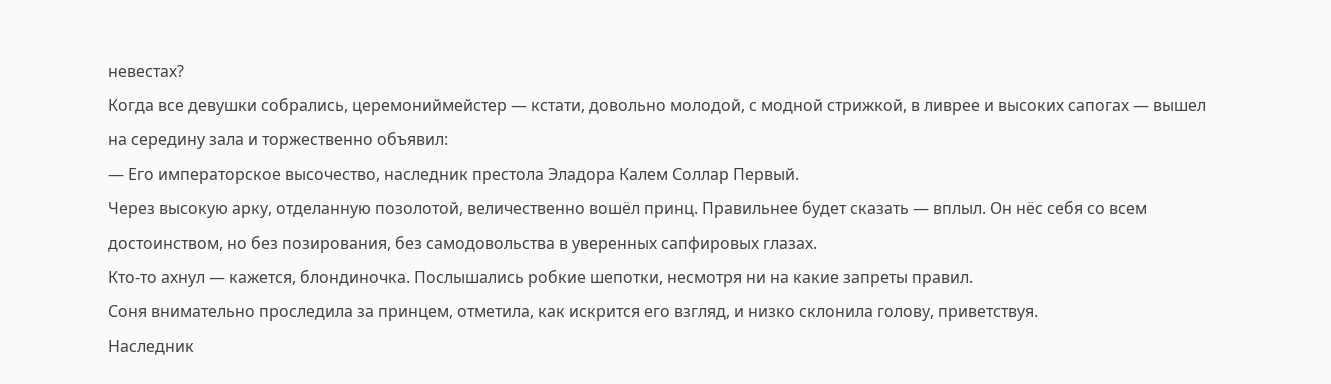невестах?
Когда все девушки собрались, церемониймейстер — кстати, довольно молодой, с модной стрижкой, в ливрее и высоких сапогах — вышел на середину зала и торжественно объявил:
— Его императорское высочество, наследник престола Эладора Калем Соллар Первый.
Через высокую арку, отделанную позолотой, величественно вошёл принц. Правильнее будет сказать — вплыл. Он нёс себя со всем достоинством, но без позирования, без самодовольства в уверенных сапфировых глазах.
Кто-то ахнул — кажется, блондиночка. Послышались робкие шепотки, несмотря ни на какие запреты правил.
Соня внимательно проследила за принцем, отметила, как искрится его взгляд, и низко склонила голову, приветствуя.
Наследник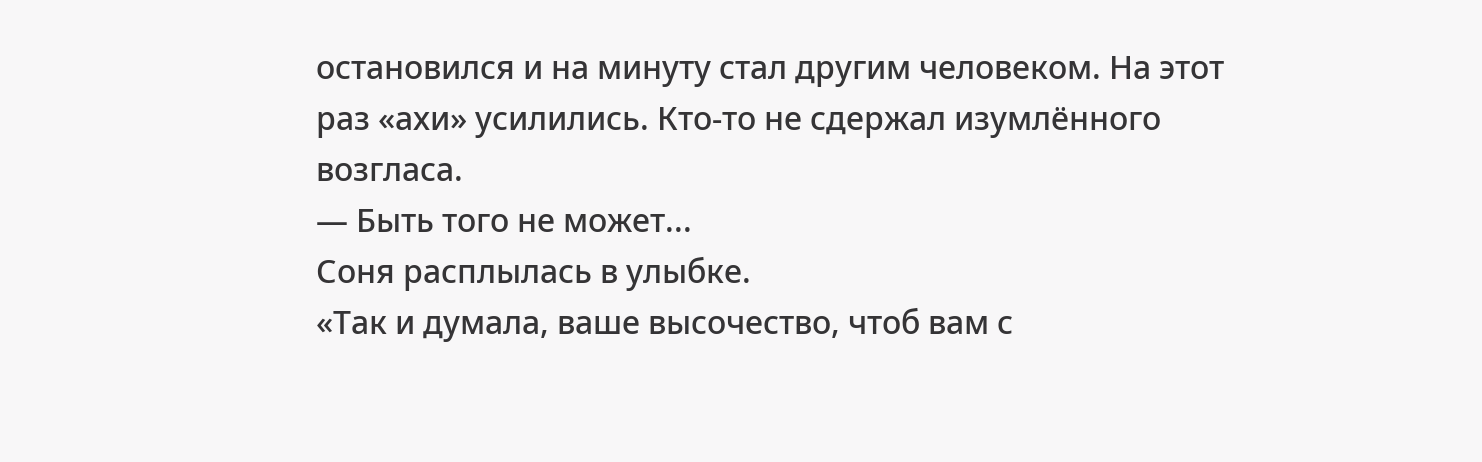остановился и на минуту стал другим человеком. На этот раз «ахи» усилились. Кто-то не сдержал изумлённого возгласа.
— Быть того не может...
Соня расплылась в улыбке.
«Так и думала, ваше высочество, чтоб вам с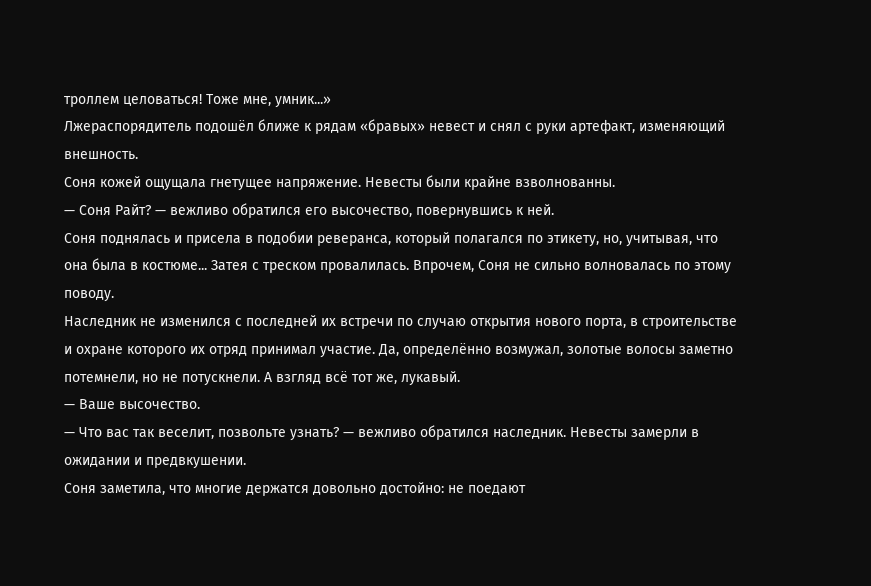троллем целоваться! Тоже мне, умник...»
Лжераспорядитель подошёл ближе к рядам «бравых» невест и снял с руки артефакт, изменяющий внешность.
Соня кожей ощущала гнетущее напряжение. Невесты были крайне взволнованны.
— Соня Райт? — вежливо обратился его высочество, повернувшись к ней.
Соня поднялась и присела в подобии реверанса, который полагался по этикету, но, учитывая, что она была в костюме... Затея с треском провалилась. Впрочем, Соня не сильно волновалась по этому поводу.
Наследник не изменился с последней их встречи по случаю открытия нового порта, в строительстве и охране которого их отряд принимал участие. Да, определённо возмужал, золотые волосы заметно потемнели, но не потускнели. А взгляд всё тот же, лукавый.
— Ваше высочество.
— Что вас так веселит, позвольте узнать? — вежливо обратился наследник. Невесты замерли в ожидании и предвкушении.
Соня заметила, что многие держатся довольно достойно: не поедают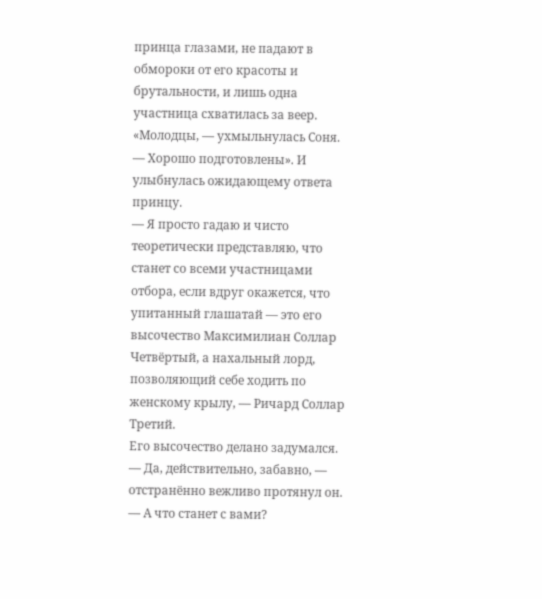принца глазами, не падают в обмороки от его красоты и брутальности, и лишь одна участница схватилась за веер.
«Молодцы, — ухмыльнулась Соня. — Хорошо подготовлены». И улыбнулась ожидающему ответа принцу.
— Я просто гадаю и чисто теоретически представляю, что станет со всеми участницами отбора, если вдруг окажется, что упитанный глашатай — это его высочество Максимилиан Соллар Четвёртый, а нахальный лорд, позволяющий себе ходить по женскому крылу, — Ричард Соллар Третий.
Его высочество делано задумался.
— Да, действительно, забавно, — отстранённо вежливо протянул он. — А что станет с вами?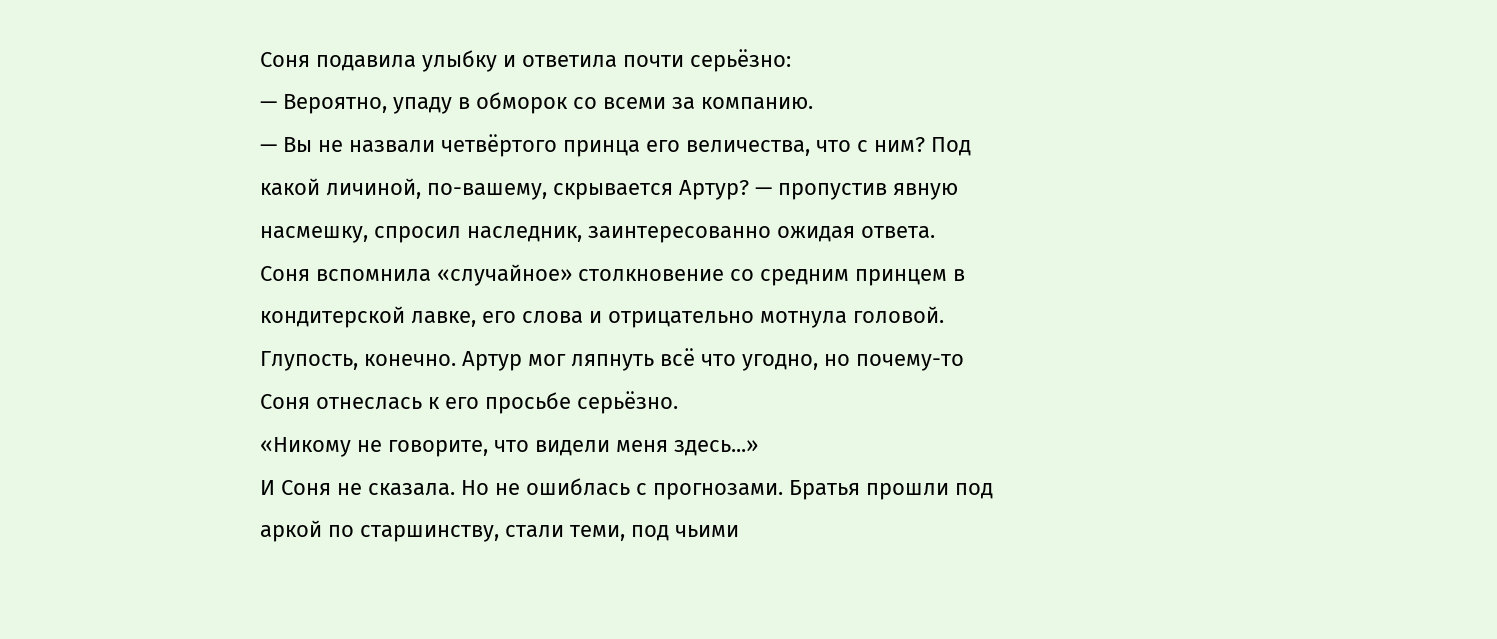Соня подавила улыбку и ответила почти серьёзно:
— Вероятно, упаду в обморок со всеми за компанию.
— Вы не назвали четвёртого принца его величества, что с ним? Под какой личиной, по-вашему, скрывается Артур? — пропустив явную насмешку, спросил наследник, заинтересованно ожидая ответа.
Соня вспомнила «случайное» столкновение со средним принцем в кондитерской лавке, его слова и отрицательно мотнула головой. Глупость, конечно. Артур мог ляпнуть всё что угодно, но почему-то Соня отнеслась к его просьбе серьёзно.
«Никому не говорите, что видели меня здесь...»
И Соня не сказала. Но не ошиблась с прогнозами. Братья прошли под аркой по старшинству, стали теми, под чьими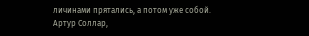личинами прятались, а потом уже собой.
Артур Соллар,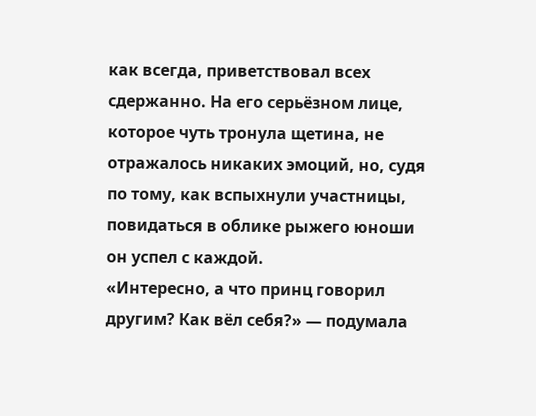как всегда, приветствовал всех сдержанно. На его серьёзном лице, которое чуть тронула щетина, не отражалось никаких эмоций, но, судя по тому, как вспыхнули участницы, повидаться в облике рыжего юноши он успел с каждой.
«Интересно, а что принц говорил другим? Как вёл себя?» — подумала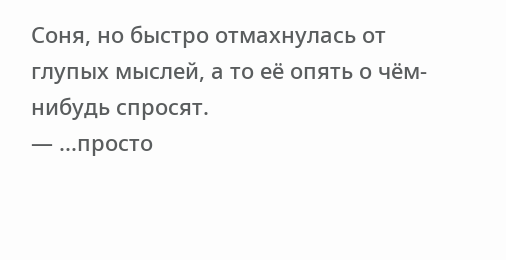Соня, но быстро отмахнулась от глупых мыслей, а то её опять о чём-нибудь спросят.
— ...просто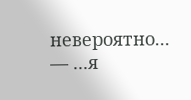невероятно...
— ...я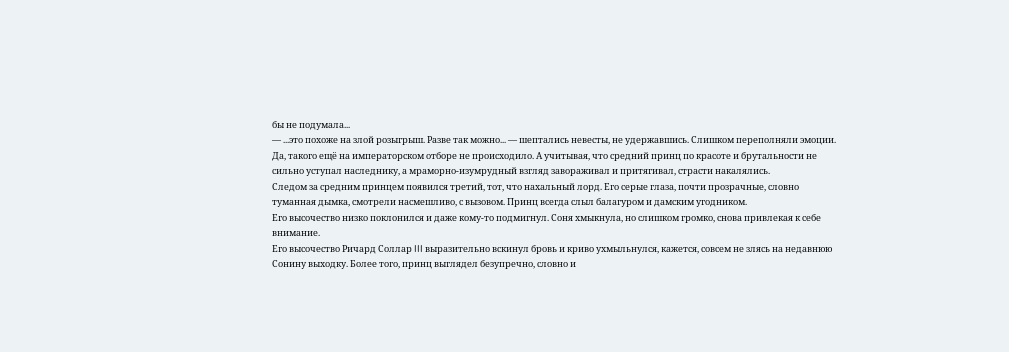бы не подумала...
— ...это похоже на злой розыгрыш. Разве так можно... — шептались невесты, не удержавшись. Слишком переполняли эмоции. Да, такого ещё на императорском отборе не происходило. А учитывая, что средний принц по красоте и брутальности не сильно уступал наследнику, а мраморно-изумрудный взгляд завораживал и притягивал, страсти накалялись.
Следом за средним принцем появился третий, тот, что нахальный лорд. Его серые глаза, почти прозрачные, словно туманная дымка, смотрели насмешливо, с вызовом. Принц всегда слыл балагуром и дамским угодником.
Его высочество низко поклонился и даже кому-то подмигнул. Соня хмыкнула, но слишком громко, снова привлекая к себе внимание.
Его высочество Ричард Соллар III выразительно вскинул бровь и криво ухмыльнулся, кажется, совсем не злясь на недавнюю Сонину выходку. Более того, принц выглядел безупречно, словно и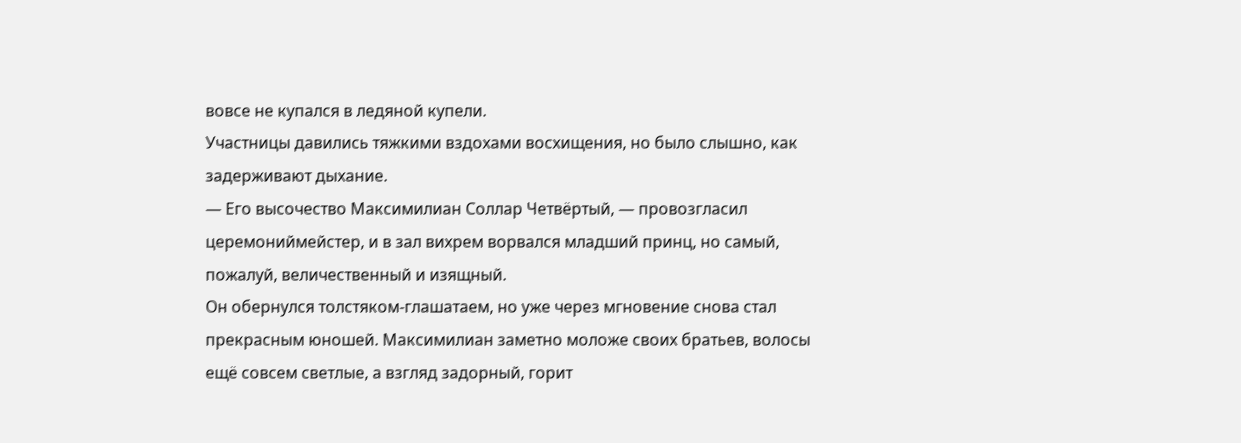вовсе не купался в ледяной купели.
Участницы давились тяжкими вздохами восхищения, но было слышно, как задерживают дыхание.
— Его высочество Максимилиан Соллар Четвёртый, — провозгласил церемониймейстер, и в зал вихрем ворвался младший принц, но самый, пожалуй, величественный и изящный.
Он обернулся толстяком-глашатаем, но уже через мгновение снова стал прекрасным юношей. Максимилиан заметно моложе своих братьев, волосы ещё совсем светлые, а взгляд задорный, горит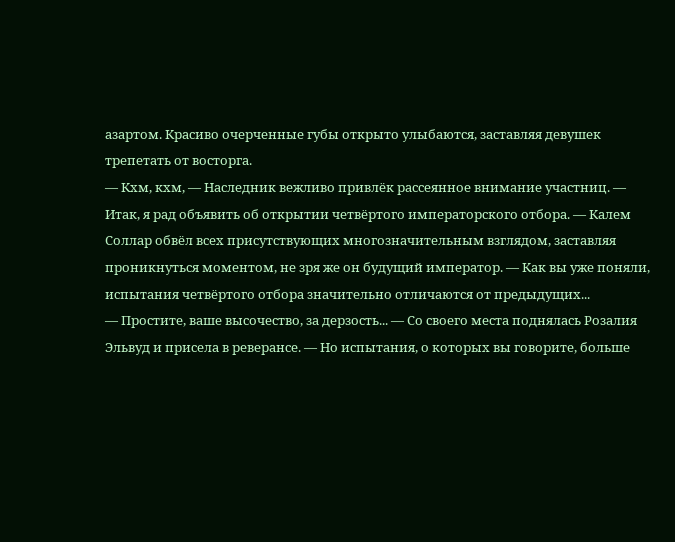азартом. Красиво очерченные губы открыто улыбаются, заставляя девушек трепетать от восторга.
— Кхм, кхм, — Наследник вежливо привлёк рассеянное внимание участниц. — Итак, я рад объявить об открытии четвёртого императорского отбора. — Калем Соллар обвёл всех присутствующих многозначительным взглядом, заставляя проникнуться моментом, не зря же он будущий император. — Как вы уже поняли, испытания четвёртого отбора значительно отличаются от предыдущих...
— Простите, ваше высочество, за дерзость... — Со своего места поднялась Розалия Эльвуд и присела в реверансе. — Но испытания, о которых вы говорите, больше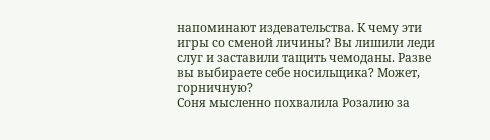напоминают издевательства. К чему эти игры со сменой личины? Вы лишили леди слуг и заставили тащить чемоданы. Разве вы выбираете себе носильщика? Может, горничную?
Соня мысленно похвалила Розалию за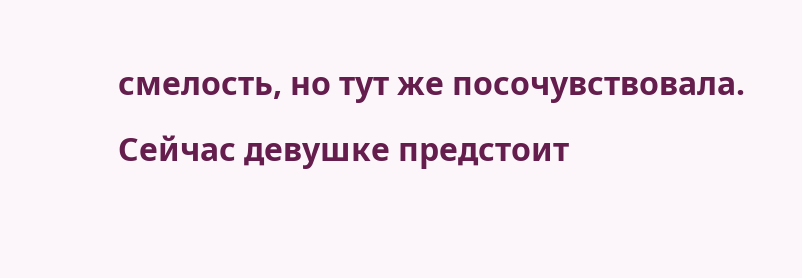смелость, но тут же посочувствовала. Сейчас девушке предстоит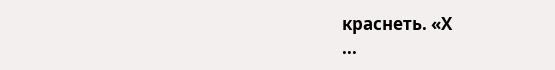краснеть. «Х
...